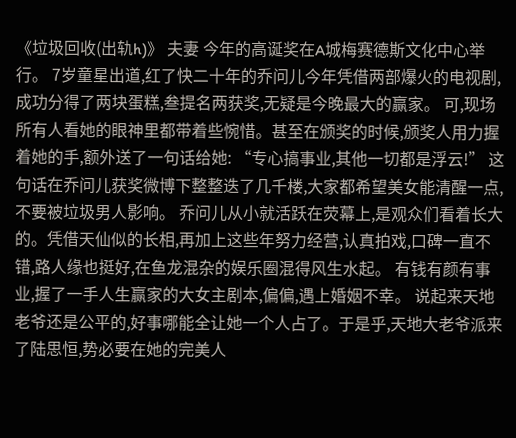《垃圾回收(出轨h)》 夫妻 今年的高诞奖在A城梅赛德斯文化中心举行。 7岁童星出道,红了快二十年的乔问儿今年凭借两部爆火的电视剧,成功分得了两块蛋糕,叁提名两获奖,无疑是今晚最大的赢家。 可,现场所有人看她的眼神里都带着些惋惜。甚至在颁奖的时候,颁奖人用力握着她的手,额外送了一句话给她: “专心搞事业,其他一切都是浮云!” 这句话在乔问儿获奖微博下整整迭了几千楼,大家都希望美女能清醒一点,不要被垃圾男人影响。 乔问儿从小就活跃在荧幕上,是观众们看着长大的。凭借天仙似的长相,再加上这些年努力经营,认真拍戏,口碑一直不错,路人缘也挺好,在鱼龙混杂的娱乐圈混得风生水起。 有钱有颜有事业,握了一手人生赢家的大女主剧本,偏偏,遇上婚姻不幸。 说起来天地老爷还是公平的,好事哪能全让她一个人占了。于是乎,天地大老爷派来了陆思恒,势必要在她的完美人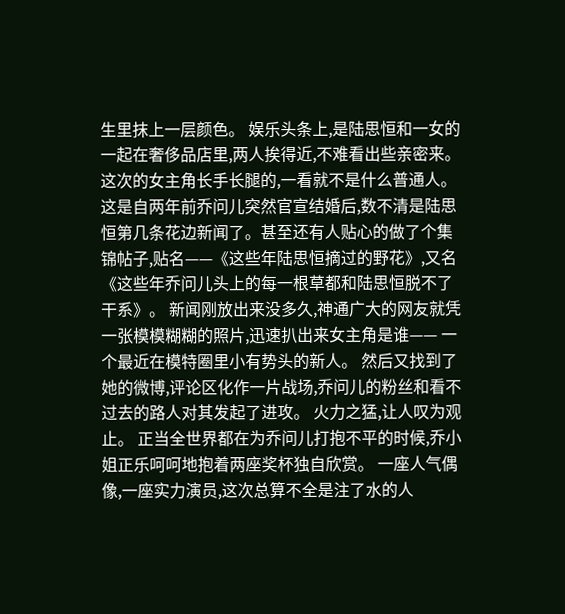生里抹上一层颜色。 娱乐头条上,是陆思恒和一女的一起在奢侈品店里,两人挨得近,不难看出些亲密来。这次的女主角长手长腿的,一看就不是什么普通人。 这是自两年前乔问儿突然官宣结婚后,数不清是陆思恒第几条花边新闻了。甚至还有人贴心的做了个集锦帖子,贴名——《这些年陆思恒摘过的野花》,又名《这些年乔问儿头上的每一根草都和陆思恒脱不了干系》。 新闻刚放出来没多久,神通广大的网友就凭一张模模糊糊的照片,迅速扒出来女主角是谁—— 一个最近在模特圈里小有势头的新人。 然后又找到了她的微博,评论区化作一片战场,乔问儿的粉丝和看不过去的路人对其发起了进攻。 火力之猛,让人叹为观止。 正当全世界都在为乔问儿打抱不平的时候,乔小姐正乐呵呵地抱着两座奖杯独自欣赏。 一座人气偶像,一座实力演员,这次总算不全是注了水的人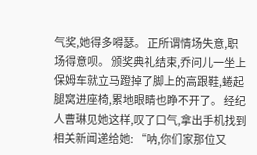气奖,她得多嘚瑟。 正所谓情场失意,职场得意呗。 颁奖典礼结束,乔问儿一坐上保姆车就立马蹬掉了脚上的高跟鞋,蜷起腿窝进座椅,累地眼睛也睁不开了。 经纪人曹琳见她这样,叹了口气,拿出手机找到相关新闻递给她: “呐,你们家那位又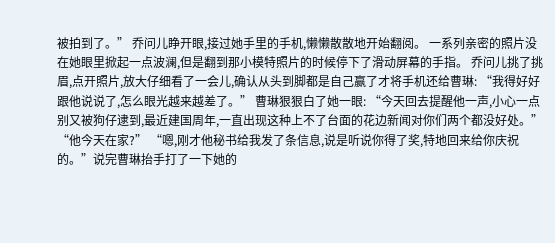被拍到了。” 乔问儿睁开眼,接过她手里的手机,懒懒散散地开始翻阅。 一系列亲密的照片没在她眼里掀起一点波澜,但是翻到那小模特照片的时候停下了滑动屏幕的手指。 乔问儿挑了挑眉,点开照片,放大仔细看了一会儿,确认从头到脚都是自己赢了才将手机还给曹琳: “我得好好跟他说说了,怎么眼光越来越差了。” 曹琳狠狠白了她一眼: “今天回去提醒他一声,小心一点别又被狗仔逮到,最近建国周年,一直出现这种上不了台面的花边新闻对你们两个都没好处。” “他今天在家?” “嗯,刚才他秘书给我发了条信息,说是听说你得了奖,特地回来给你庆祝的。”说完曹琳抬手打了一下她的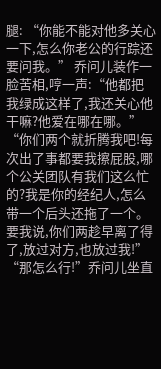腿: “你能不能对他多关心一下,怎么你老公的行踪还要问我。” 乔问儿装作一脸苦相,哼一声:“他都把我绿成这样了,我还关心他干嘛?他爱在哪在哪。” “你们两个就折腾我吧!每次出了事都要我擦屁股,哪个公关团队有我们这么忙的?我是你的经纪人,怎么带一个后头还拖了一个。要我说,你们两趁早离了得了,放过对方,也放过我!” “那怎么行!”乔问儿坐直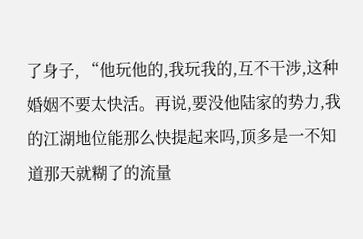了身子, “他玩他的,我玩我的,互不干涉,这种婚姻不要太快活。再说,要没他陆家的势力,我的江湖地位能那么快提起来吗,顶多是一不知道那天就糊了的流量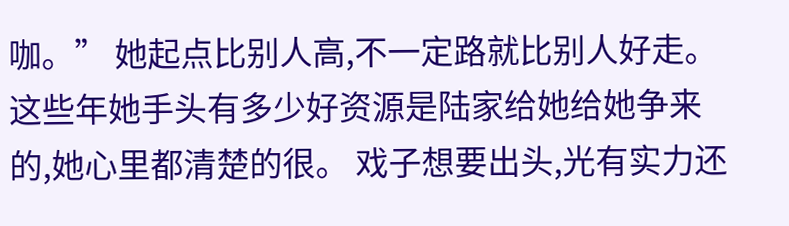咖。” 她起点比别人高,不一定路就比别人好走。 这些年她手头有多少好资源是陆家给她给她争来的,她心里都清楚的很。 戏子想要出头,光有实力还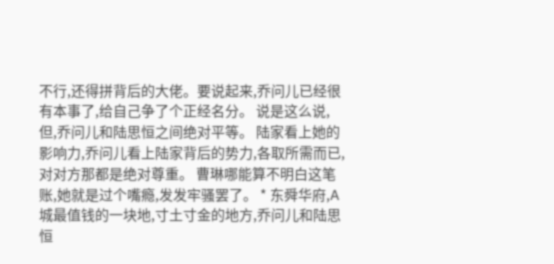不行,还得拼背后的大佬。要说起来,乔问儿已经很有本事了,给自己争了个正经名分。 说是这么说,但,乔问儿和陆思恒之间绝对平等。 陆家看上她的影响力,乔问儿看上陆家背后的势力,各取所需而已,对对方那都是绝对尊重。 曹琳哪能算不明白这笔账,她就是过个嘴瘾,发发牢骚罢了。 * 东舜华府,A城最值钱的一块地,寸土寸金的地方,乔问儿和陆思恒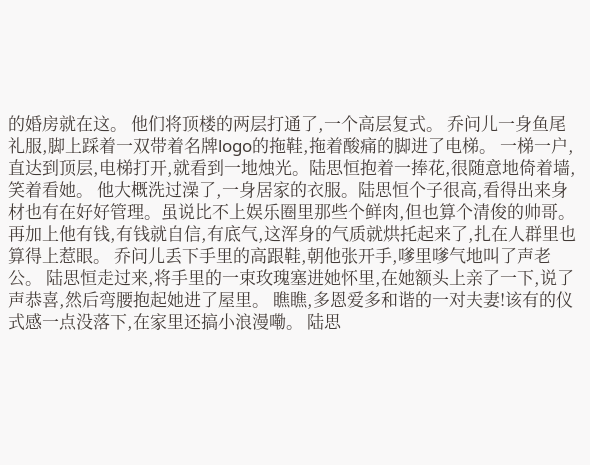的婚房就在这。 他们将顶楼的两层打通了,一个高层复式。 乔问儿一身鱼尾礼服,脚上踩着一双带着名牌logo的拖鞋,拖着酸痛的脚进了电梯。 一梯一户,直达到顶层,电梯打开,就看到一地烛光。陆思恒抱着一捧花,很随意地倚着墙,笑着看她。 他大概洗过澡了,一身居家的衣服。陆思恒个子很高,看得出来身材也有在好好管理。虽说比不上娱乐圈里那些个鲜肉,但也算个清俊的帅哥。 再加上他有钱,有钱就自信,有底气,这浑身的气质就烘托起来了,扎在人群里也算得上惹眼。 乔问儿丢下手里的高跟鞋,朝他张开手,嗲里嗲气地叫了声老公。 陆思恒走过来,将手里的一束玫瑰塞进她怀里,在她额头上亲了一下,说了声恭喜,然后弯腰抱起她进了屋里。 瞧瞧,多恩爱多和谐的一对夫妻!该有的仪式感一点没落下,在家里还搞小浪漫嘞。 陆思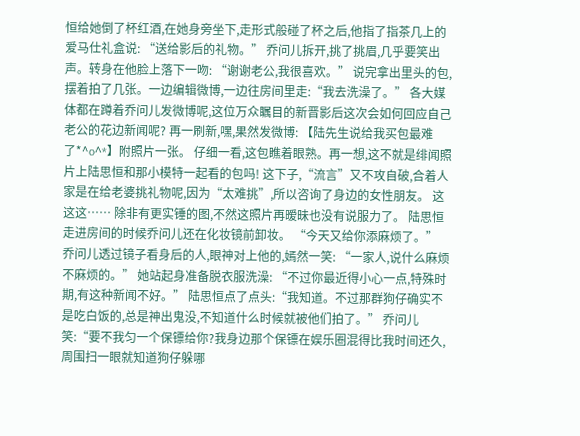恒给她倒了杯红酒,在她身旁坐下,走形式般碰了杯之后,他指了指茶几上的爱马仕礼盒说: “送给影后的礼物。” 乔问儿拆开,挑了挑眉,几乎要笑出声。转身在他脸上落下一吻: “谢谢老公,我很喜欢。” 说完拿出里头的包,摆着拍了几张。一边编辑微博,一边往房间里走:“我去洗澡了。” 各大媒体都在蹲着乔问儿发微博呢,这位万众瞩目的新晋影后这次会如何回应自己老公的花边新闻呢? 再一刷新,嘿,果然发微博: 【陆先生说给我买包最难了*^o^*】附照片一张。 仔细一看,这包瞧着眼熟。再一想,这不就是绯闻照片上陆思恒和那小模特一起看的包吗! 这下子,“流言”又不攻自破,合着人家是在给老婆挑礼物呢,因为“太难挑”,所以咨询了身边的女性朋友。 这这这…… 除非有更实锤的图,不然这照片再暧昧也没有说服力了。 陆思恒走进房间的时候乔问儿还在化妆镜前卸妆。 “今天又给你添麻烦了。” 乔问儿透过镜子看身后的人,眼神对上他的,嫣然一笑: “一家人,说什么麻烦不麻烦的。” 她站起身准备脱衣服洗澡: “不过你最近得小心一点,特殊时期,有这种新闻不好。” 陆思恒点了点头:“我知道。不过那群狗仔确实不是吃白饭的,总是神出鬼没,不知道什么时候就被他们拍了。” 乔问儿笑:“要不我匀一个保镖给你?我身边那个保镖在娱乐圈混得比我时间还久,周围扫一眼就知道狗仔躲哪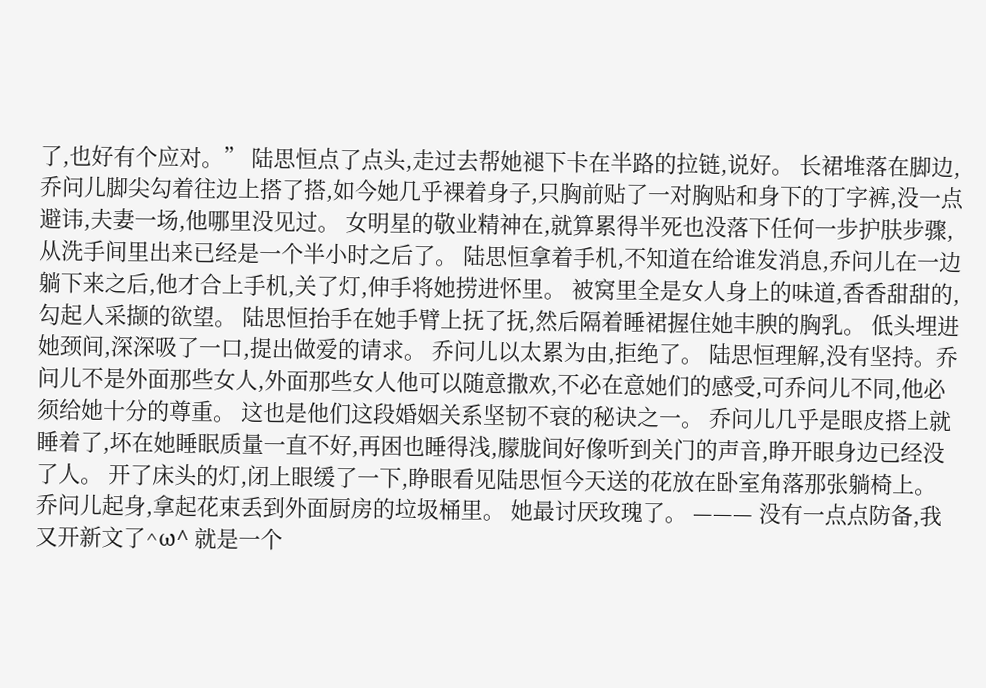了,也好有个应对。” 陆思恒点了点头,走过去帮她褪下卡在半路的拉链,说好。 长裙堆落在脚边,乔问儿脚尖勾着往边上搭了搭,如今她几乎裸着身子,只胸前贴了一对胸贴和身下的丁字裤,没一点避讳,夫妻一场,他哪里没见过。 女明星的敬业精神在,就算累得半死也没落下任何一步护肤步骤,从洗手间里出来已经是一个半小时之后了。 陆思恒拿着手机,不知道在给谁发消息,乔问儿在一边躺下来之后,他才合上手机,关了灯,伸手将她捞进怀里。 被窝里全是女人身上的味道,香香甜甜的,勾起人采撷的欲望。 陆思恒抬手在她手臂上抚了抚,然后隔着睡裙握住她丰腴的胸乳。 低头埋进她颈间,深深吸了一口,提出做爱的请求。 乔问儿以太累为由,拒绝了。 陆思恒理解,没有坚持。乔问儿不是外面那些女人,外面那些女人他可以随意撒欢,不必在意她们的感受,可乔问儿不同,他必须给她十分的尊重。 这也是他们这段婚姻关系坚韧不衰的秘诀之一。 乔问儿几乎是眼皮搭上就睡着了,坏在她睡眠质量一直不好,再困也睡得浅,朦胧间好像听到关门的声音,睁开眼身边已经没了人。 开了床头的灯,闭上眼缓了一下,睁眼看见陆思恒今天送的花放在卧室角落那张躺椅上。 乔问儿起身,拿起花束丢到外面厨房的垃圾桶里。 她最讨厌玫瑰了。 ——— 没有一点点防备,我又开新文了^ω^ 就是一个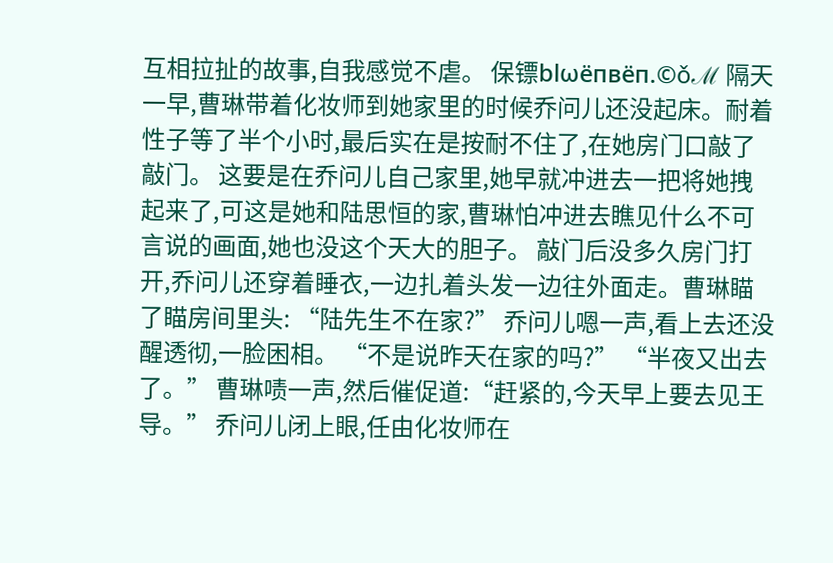互相拉扯的故事,自我感觉不虐。 保镖blωёпвёп.©ǒℳ 隔天一早,曹琳带着化妆师到她家里的时候乔问儿还没起床。耐着性子等了半个小时,最后实在是按耐不住了,在她房门口敲了敲门。 这要是在乔问儿自己家里,她早就冲进去一把将她拽起来了,可这是她和陆思恒的家,曹琳怕冲进去瞧见什么不可言说的画面,她也没这个天大的胆子。 敲门后没多久房门打开,乔问儿还穿着睡衣,一边扎着头发一边往外面走。曹琳瞄了瞄房间里头: “陆先生不在家?” 乔问儿嗯一声,看上去还没醒透彻,一脸困相。 “不是说昨天在家的吗?” “半夜又出去了。” 曹琳啧一声,然后催促道:“赶紧的,今天早上要去见王导。” 乔问儿闭上眼,任由化妆师在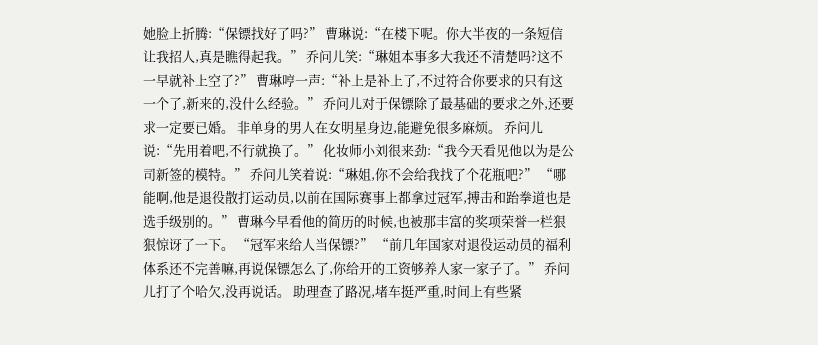她脸上折腾:“保镖找好了吗?” 曹琳说:“在楼下呢。你大半夜的一条短信让我招人,真是瞧得起我。” 乔问儿笑:“琳姐本事多大我还不清楚吗?这不一早就补上空了?” 曹琳哼一声:“补上是补上了,不过符合你要求的只有这一个了,新来的,没什么经验。” 乔问儿对于保镖除了最基础的要求之外,还要求一定要已婚。 非单身的男人在女明星身边,能避免很多麻烦。 乔问儿说:“先用着吧,不行就换了。” 化妆师小刘很来劲:“我今天看见他以为是公司新签的模特。” 乔问儿笑着说:“琳姐,你不会给我找了个花瓶吧?” “哪能啊,他是退役散打运动员,以前在国际赛事上都拿过冠军,搏击和跆拳道也是选手级别的。” 曹琳今早看他的简历的时候,也被那丰富的奖项荣誉一栏狠狠惊讶了一下。 “冠军来给人当保镖?” “前几年国家对退役运动员的福利体系还不完善嘛,再说保镖怎么了,你给开的工资够养人家一家子了。” 乔问儿打了个哈欠,没再说话。 助理查了路况,堵车挺严重,时间上有些紧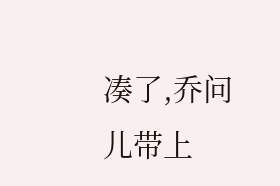凑了,乔问儿带上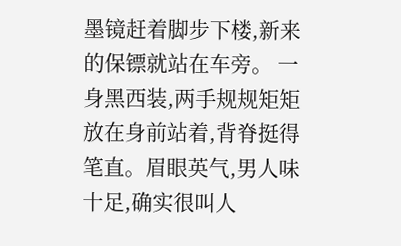墨镜赶着脚步下楼,新来的保镖就站在车旁。 一身黑西装,两手规规矩矩放在身前站着,背脊挺得笔直。眉眼英气,男人味十足,确实很叫人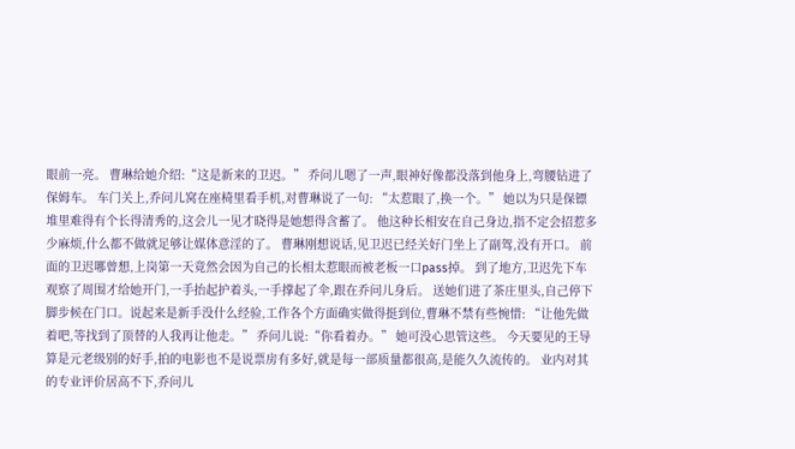眼前一亮。 曹琳给她介绍:“这是新来的卫迟。” 乔问儿嗯了一声,眼神好像都没落到他身上,弯腰钻进了保姆车。 车门关上,乔问儿窝在座椅里看手机,对曹琳说了一句: “太惹眼了,换一个。” 她以为只是保镖堆里难得有个长得清秀的,这会儿一见才晓得是她想得含蓄了。 他这种长相安在自己身边,指不定会招惹多少麻烦,什么都不做就足够让媒体意淫的了。 曹琳刚想说话,见卫迟已经关好门坐上了副驾,没有开口。 前面的卫迟哪曾想,上岗第一天竟然会因为自己的长相太惹眼而被老板一口pass掉。 到了地方,卫迟先下车观察了周围才给她开门,一手抬起护着头,一手撑起了伞,跟在乔问儿身后。 送她们进了茶庄里头,自己停下脚步候在门口。说起来是新手没什么经验,工作各个方面确实做得挺到位,曹琳不禁有些惋惜: “让他先做着吧,等找到了顶替的人我再让他走。” 乔问儿说:“你看着办。” 她可没心思管这些。 今天要见的王导算是元老级别的好手,拍的电影也不是说票房有多好,就是每一部质量都很高,是能久久流传的。 业内对其的专业评价居高不下,乔问儿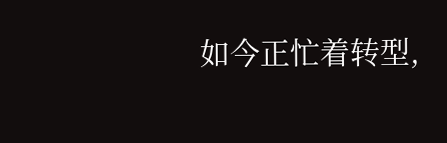如今正忙着转型,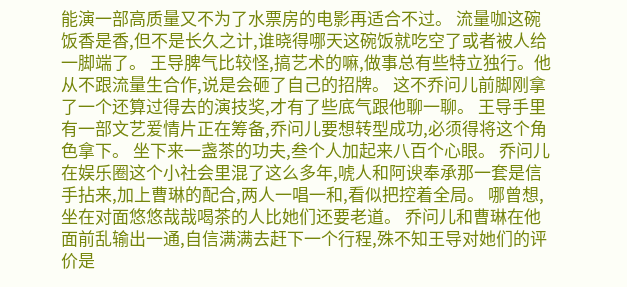能演一部高质量又不为了水票房的电影再适合不过。 流量咖这碗饭香是香,但不是长久之计,谁晓得哪天这碗饭就吃空了或者被人给一脚端了。 王导脾气比较怪,搞艺术的嘛,做事总有些特立独行。他从不跟流量生合作,说是会砸了自己的招牌。 这不乔问儿前脚刚拿了一个还算过得去的演技奖,才有了些底气跟他聊一聊。 王导手里有一部文艺爱情片正在筹备,乔问儿要想转型成功,必须得将这个角色拿下。 坐下来一盏茶的功夫,叁个人加起来八百个心眼。 乔问儿在娱乐圈这个小社会里混了这么多年,唬人和阿谀奉承那一套是信手拈来,加上曹琳的配合,两人一唱一和,看似把控着全局。 哪曾想,坐在对面悠悠哉哉喝茶的人比她们还要老道。 乔问儿和曹琳在他面前乱输出一通,自信满满去赶下一个行程,殊不知王导对她们的评价是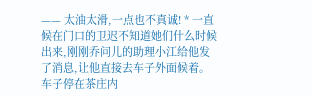—— 太油太滑,一点也不真诚! * 一直候在门口的卫迟不知道她们什么时候出来,刚刚乔问儿的助理小江给他发了消息,让他直接去车子外面候着。 车子停在茶庄内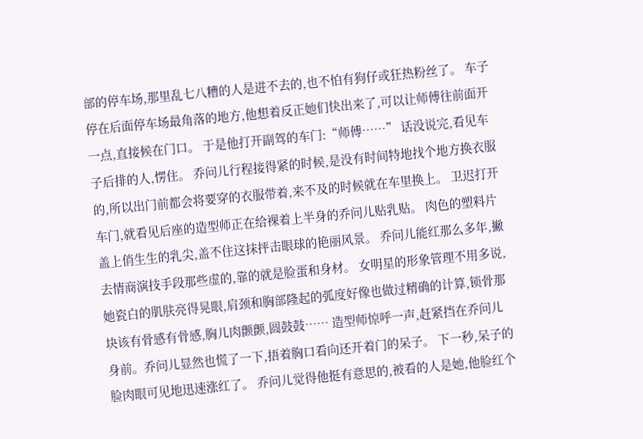部的停车场,那里乱七八糟的人是进不去的,也不怕有狗仔或狂热粉丝了。 车子停在后面停车场最角落的地方,他想着反正她们快出来了,可以让师傅往前面开一点,直接候在门口。 于是他打开副驾的车门:“师傅……” 话没说完,看见车子后排的人,愣住。 乔问儿行程接得紧的时候,是没有时间特地找个地方换衣服的,所以出门前都会将要穿的衣服带着,来不及的时候就在车里换上。 卫迟打开车门,就看见后座的造型师正在给裸着上半身的乔问儿贴乳贴。 肉色的塑料片盖上俏生生的乳尖,盖不住这抹抨击眼球的艳丽风景。 乔问儿能红那么多年,撇去情商演技手段那些虚的,靠的就是脸蛋和身材。 女明星的形象管理不用多说,她瓷白的肌肤亮得晃眼,肩颈和胸部隆起的弧度好像也做过精确的计算,锁骨那块该有骨感有骨感,胸儿肉颤颤,圆鼓鼓…… 造型师惊呼一声,赶紧挡在乔问儿身前。乔问儿显然也慌了一下,捂着胸口看向还开着门的呆子。 下一秒,呆子的脸肉眼可见地迅速涨红了。 乔问儿觉得他挺有意思的,被看的人是她,他脸红个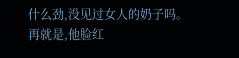什么劲,没见过女人的奶子吗。 再就是,他脸红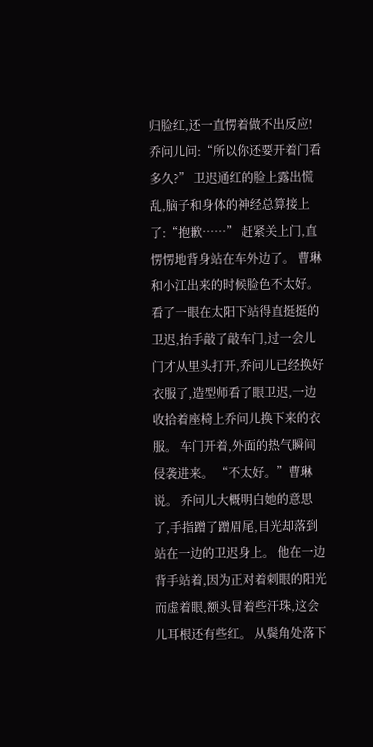归脸红,还一直愣着做不出反应! 乔问儿问:“所以你还要开着门看多久?” 卫迟通红的脸上露出慌乱,脑子和身体的神经总算接上了:“抱歉……” 赶紧关上门,直愣愣地背身站在车外边了。 曹琳和小江出来的时候脸色不太好。 看了一眼在太阳下站得直挺挺的卫迟,抬手敲了敲车门,过一会儿门才从里头打开,乔问儿已经换好衣服了,造型师看了眼卫迟,一边收拾着座椅上乔问儿换下来的衣服。 车门开着,外面的热气瞬间侵袭进来。 “不太好。”曹琳说。 乔问儿大概明白她的意思了,手指蹭了蹭眉尾,目光却落到站在一边的卫迟身上。 他在一边背手站着,因为正对着刺眼的阳光而虚着眼,额头冒着些汗珠,这会儿耳根还有些红。 从鬓角处落下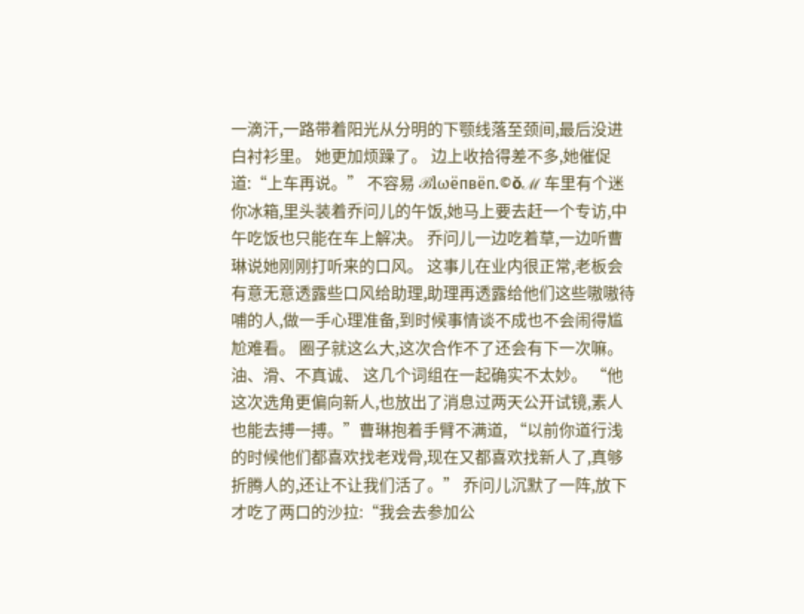一滴汗,一路带着阳光从分明的下颚线落至颈间,最后没进白衬衫里。 她更加烦躁了。 边上收拾得差不多,她催促道:“上车再说。” 不容易 ℬlωёпвёп.©ǒℳ 车里有个迷你冰箱,里头装着乔问儿的午饭,她马上要去赶一个专访,中午吃饭也只能在车上解决。 乔问儿一边吃着草,一边听曹琳说她刚刚打听来的口风。 这事儿在业内很正常,老板会有意无意透露些口风给助理,助理再透露给他们这些嗷嗷待哺的人,做一手心理准备,到时候事情谈不成也不会闹得尴尬难看。 圈子就这么大,这次合作不了还会有下一次嘛。 油、滑、不真诚、 这几个词组在一起确实不太妙。 “他这次选角更偏向新人,也放出了消息过两天公开试镜,素人也能去搏一搏。”曹琳抱着手臂不满道, “以前你道行浅的时候他们都喜欢找老戏骨,现在又都喜欢找新人了,真够折腾人的,还让不让我们活了。” 乔问儿沉默了一阵,放下才吃了两口的沙拉:“我会去参加公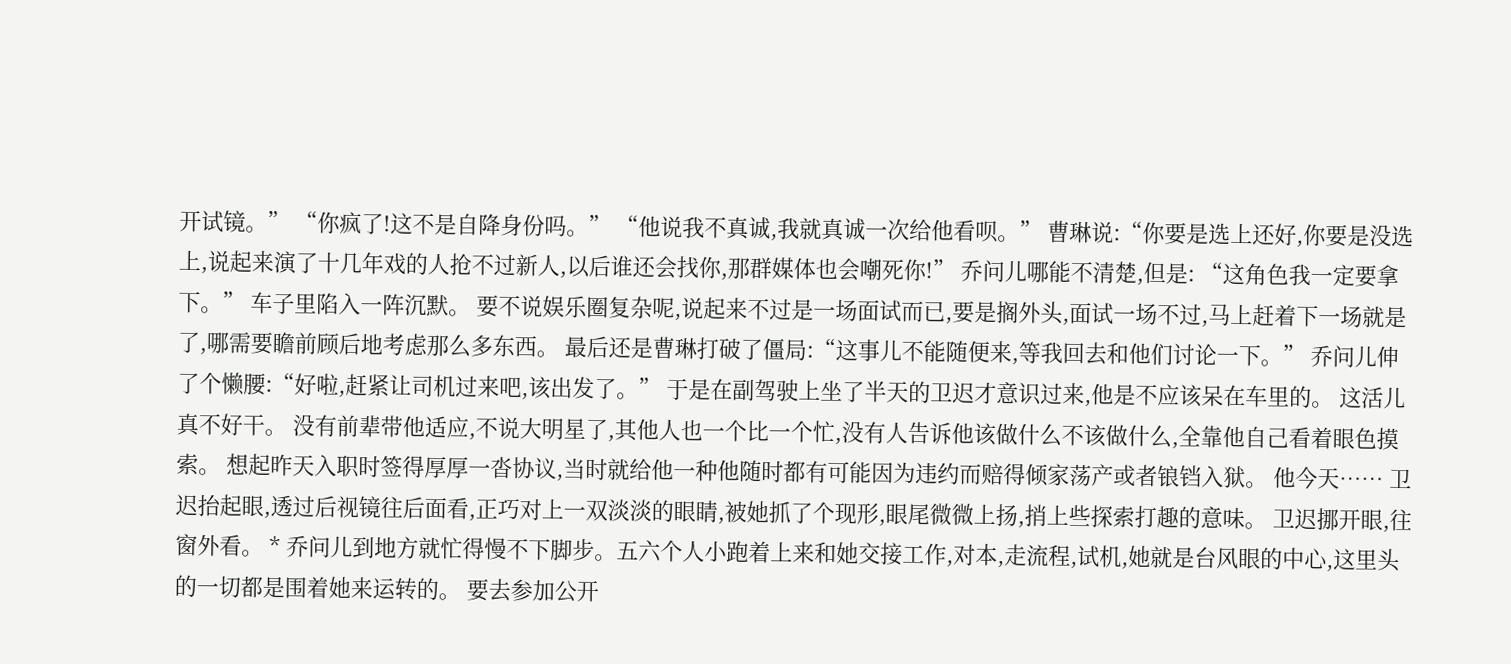开试镜。” “你疯了!这不是自降身份吗。” “他说我不真诚,我就真诚一次给他看呗。” 曹琳说:“你要是选上还好,你要是没选上,说起来演了十几年戏的人抢不过新人,以后谁还会找你,那群媒体也会嘲死你!” 乔问儿哪能不清楚,但是: “这角色我一定要拿下。” 车子里陷入一阵沉默。 要不说娱乐圈复杂呢,说起来不过是一场面试而已,要是搁外头,面试一场不过,马上赶着下一场就是了,哪需要瞻前顾后地考虑那么多东西。 最后还是曹琳打破了僵局:“这事儿不能随便来,等我回去和他们讨论一下。” 乔问儿伸了个懒腰:“好啦,赶紧让司机过来吧,该出发了。” 于是在副驾驶上坐了半天的卫迟才意识过来,他是不应该呆在车里的。 这活儿真不好干。 没有前辈带他适应,不说大明星了,其他人也一个比一个忙,没有人告诉他该做什么不该做什么,全靠他自己看着眼色摸索。 想起昨天入职时签得厚厚一沓协议,当时就给他一种他随时都有可能因为违约而赔得倾家荡产或者锒铛入狱。 他今天…… 卫迟抬起眼,透过后视镜往后面看,正巧对上一双淡淡的眼睛,被她抓了个现形,眼尾微微上扬,捎上些探索打趣的意味。 卫迟挪开眼,往窗外看。 * 乔问儿到地方就忙得慢不下脚步。五六个人小跑着上来和她交接工作,对本,走流程,试机,她就是台风眼的中心,这里头的一切都是围着她来运转的。 要去参加公开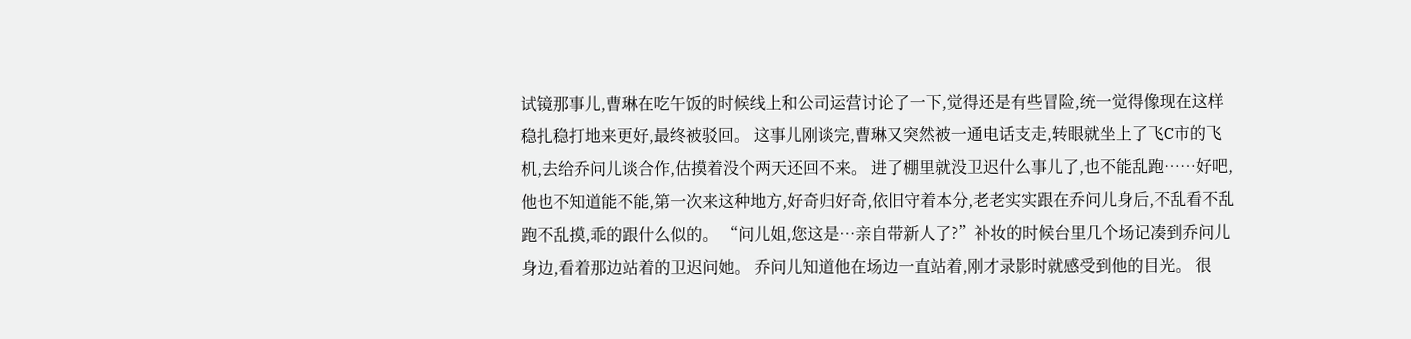试镜那事儿,曹琳在吃午饭的时候线上和公司运营讨论了一下,觉得还是有些冒险,统一觉得像现在这样稳扎稳打地来更好,最终被驳回。 这事儿刚谈完,曹琳又突然被一通电话支走,转眼就坐上了飞C市的飞机,去给乔问儿谈合作,估摸着没个两天还回不来。 进了棚里就没卫迟什么事儿了,也不能乱跑……好吧,他也不知道能不能,第一次来这种地方,好奇归好奇,依旧守着本分,老老实实跟在乔问儿身后,不乱看不乱跑不乱摸,乖的跟什么似的。 “问儿姐,您这是…亲自带新人了?”补妆的时候台里几个场记凑到乔问儿身边,看着那边站着的卫迟问她。 乔问儿知道他在场边一直站着,刚才录影时就感受到他的目光。 很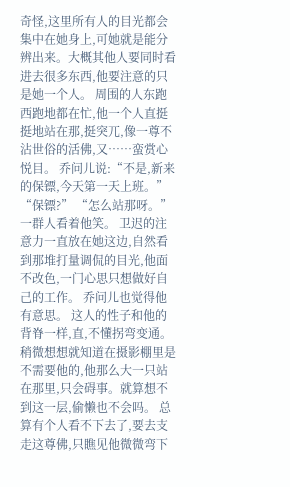奇怪,这里所有人的目光都会集中在她身上,可她就是能分辨出来。大概其他人要同时看进去很多东西,他要注意的只是她一个人。 周围的人东跑西跑地都在忙,他一个人直挺挺地站在那,挺突兀,像一尊不沾世俗的活佛,又……蛮赏心悦目。 乔问儿说:“不是,新来的保镖,今天第一天上班。” “保镖?” “怎么站那呀。” 一群人看着他笑。 卫迟的注意力一直放在她这边,自然看到那堆打量调侃的目光,他面不改色,一门心思只想做好自己的工作。 乔问儿也觉得他有意思。 这人的性子和他的背脊一样,直,不懂拐弯变通。稍微想想就知道在摄影棚里是不需要他的,他那么大一只站在那里,只会碍事。就算想不到这一层,偷懒也不会吗。 总算有个人看不下去了,要去支走这尊佛,只瞧见他微微弯下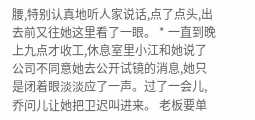腰,特别认真地听人家说话,点了点头,出去前又往她这里看了一眼。 * 一直到晚上九点才收工,休息室里小江和她说了公司不同意她去公开试镜的消息,她只是闭着眼淡淡应了一声。过了一会儿,乔问儿让她把卫迟叫进来。 老板要单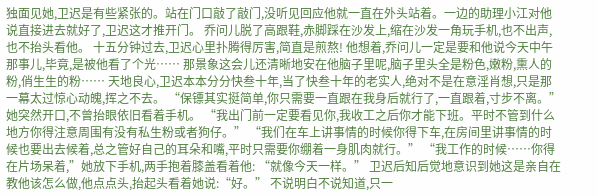独面见她,卫迟是有些紧张的。站在门口敲了敲门,没听见回应他就一直在外头站着。一边的助理小江对他说直接进去就好了,卫迟这才推开门。 乔问儿脱了高跟鞋,赤脚踩在沙发上,缩在沙发一角玩手机,也不出声,也不抬头看他。 十五分钟过去,卫迟心里扑腾得厉害,简直是煎熬! 他想着,乔问儿一定是要和他说今天中午那事儿,毕竟,是被他看了个光…… 那景象这会儿还清晰地安在他脑子里呢,脑子里头全是粉色,嫩粉,熏人的粉,俏生生的粉…… 天地良心,卫迟本本分分快叁十年,当了快叁十年的老实人,绝对不是在意淫肖想,只是那一幕太过惊心动魄,挥之不去。 “保镖其实挺简单,你只需要一直跟在我身后就行了,一直跟着,寸步不离。”她突然开口,不曾抬眼依旧看着手机。 “我出门前一定要看见你,我收工之后你才能下班。平时不管到什么地方你得注意周围有没有私生粉或者狗仔。” “我们在车上讲事情的时候你得下车,在房间里讲事情的时候也要出去候着,总之管好自己的耳朵和嘴,平时只需要你绷着一身肌肉就行。” “我工作的时候……你得在片场呆着,”她放下手机,两手抱着膝盖看着他: “就像今天一样。” 卫迟后知后觉地意识到她这是亲自在教他该怎么做,他点点头,抬起头看着她说:“好。” 不说明白不说知道,只一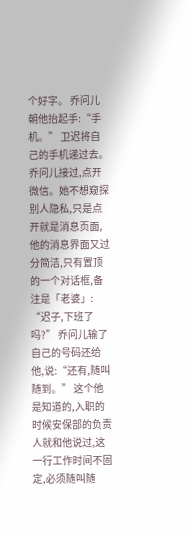个好字。 乔问儿朝他抬起手:“手机。” 卫迟将自己的手机递过去。 乔问儿接过,点开微信。她不想窥探别人隐私,只是点开就是消息页面,他的消息界面又过分简洁,只有置顶的一个对话框,备注是「老婆」: “迟子,下班了吗?” 乔问儿输了自己的号码还给他,说:“还有,随叫随到。” 这个他是知道的,入职的时候安保部的负责人就和他说过,这一行工作时间不固定,必须随叫随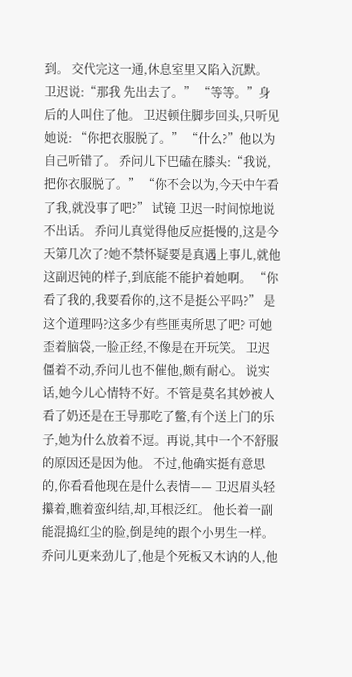到。 交代完这一通,休息室里又陷入沉默。 卫迟说:“那我 先出去了。” “等等。”身后的人叫住了他。 卫迟顿住脚步回头,只听见她说: “你把衣服脱了。” “什么?”他以为自己听错了。 乔问儿下巴磕在膝头:“我说,把你衣服脱了。” “你不会以为,今天中午看了我,就没事了吧?” 试镜 卫迟一时间惊地说不出话。 乔问儿真觉得他反应挺慢的,这是今天第几次了?她不禁怀疑要是真遇上事儿,就他这副迟钝的样子,到底能不能护着她啊。 “你看了我的,我要看你的,这不是挺公平吗?” 是这个道理吗?这多少有些匪夷所思了吧? 可她歪着脑袋,一脸正经,不像是在开玩笑。 卫迟僵着不动,乔问儿也不催他,颇有耐心。 说实话,她今儿心情特不好。不管是莫名其妙被人看了奶还是在王导那吃了鳖,有个送上门的乐子,她为什么放着不逗。再说,其中一个不舒服的原因还是因为他。 不过,他确实挺有意思的,你看看他现在是什么表情—— 卫迟眉头轻攥着,瞧着蛮纠结,却,耳根泛红。 他长着一副能混捣红尘的脸,倒是纯的跟个小男生一样。 乔问儿更来劲儿了,他是个死板又木讷的人,他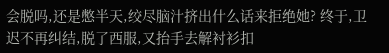会脱吗,还是憋半天,绞尽脑汁挤出什么话来拒绝她? 终于,卫迟不再纠结,脱了西服,又抬手去解衬衫扣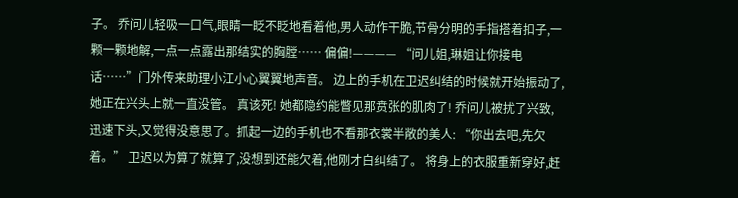子。 乔问儿轻吸一口气,眼睛一眨不眨地看着他,男人动作干脆,节骨分明的手指搭着扣子,一颗一颗地解,一点一点露出那结实的胸膛…… 偏偏!———— “问儿姐,琳姐让你接电话……”门外传来助理小江小心翼翼地声音。 边上的手机在卫迟纠结的时候就开始振动了,她正在兴头上就一直没管。 真该死! 她都隐约能瞥见那贲张的肌肉了! 乔问儿被扰了兴致,迅速下头,又觉得没意思了。抓起一边的手机也不看那衣裳半敞的美人: “你出去吧,先欠着。” 卫迟以为算了就算了,没想到还能欠着,他刚才白纠结了。 将身上的衣服重新穿好,赶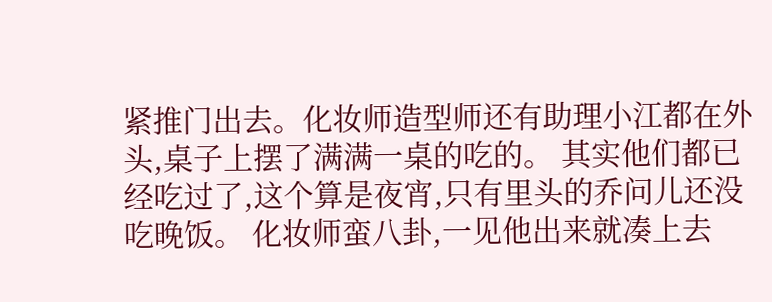紧推门出去。化妆师造型师还有助理小江都在外头,桌子上摆了满满一桌的吃的。 其实他们都已经吃过了,这个算是夜宵,只有里头的乔问儿还没吃晚饭。 化妆师蛮八卦,一见他出来就凑上去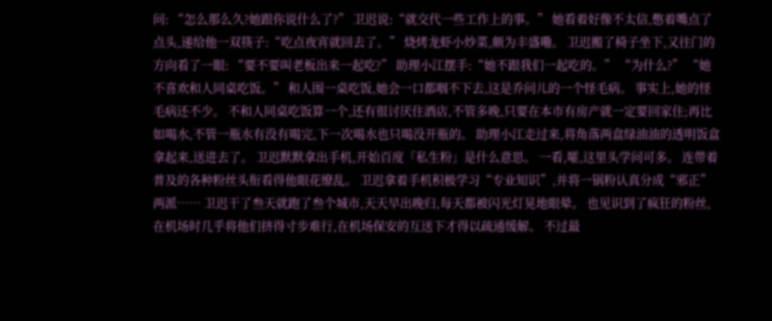问: “怎么那么久?她跟你说什么了?” 卫迟说:“就交代一些工作上的事。” 她看着好像不太信,憋着嘴点了点头,递给他一双筷子:“吃点夜宵就回去了。” 烧烤龙虾小炒菜,颇为丰盛嘞。 卫迟搬了椅子坐下,又往门的方向看了一眼: “要不要叫老板出来一起吃?” 助理小江摆手:“她不跟我们一起吃的。” “为什么?” “她不喜欢和人同桌吃饭。” 和人围一桌吃饭,她会一口都咽不下去,这是乔问儿的一个怪毛病。 事实上,她的怪毛病还不少。 不和人同桌吃饭算一个,还有很讨厌住酒店,不管多晚,只要在本市有房产就一定要回家住;再比如喝水,不管一瓶水有没有喝完,下一次喝水也只喝没开瓶的。 助理小江走过来,将角落两盒绿油油的透明饭盒拿起来,送进去了。 卫迟默默拿出手机,开始百度「私生粉」是什么意思。 一看,嚯,这里头学问可多。 连带着普及的各种粉丝头衔看得他眼花缭乱。 卫迟拿着手机积极学习“专业知识”,并将一锅粉认真分成“邪正”两派…… 卫迟干了叁天就跑了叁个城市,天天早出晚归,每天都被闪光灯晃地眼晕。 也见识到了疯狂的粉丝,在机场时几乎将他们挤得寸步难行,在机场保安的互送下才得以疏通缓解。 不过最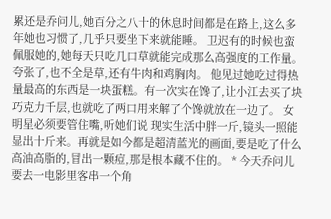累还是乔问儿,她百分之八十的休息时间都是在路上,这么多年她也习惯了,几乎只要坐下来就能睡。 卫迟有的时候也蛮佩服她的,她每天只吃几口草就能完成那么高强度的工作量。 夸张了,也不全是草,还有牛肉和鸡胸肉。 他见过她吃过得热量最高的东西是一块蛋糕。有一次实在馋了,让小江去买了块巧克力千层,也就吃了两口用来解了个馋就放在一边了。 女明星必须要管住嘴,听她们说 现实生活中胖一斤,镜头一照能显出十斤来。再就是如今都是超清蓝光的画面,要是吃了什么高油高脂的,冒出一颗痘,那是根本藏不住的。 * 今天乔问儿要去一电影里客串一个角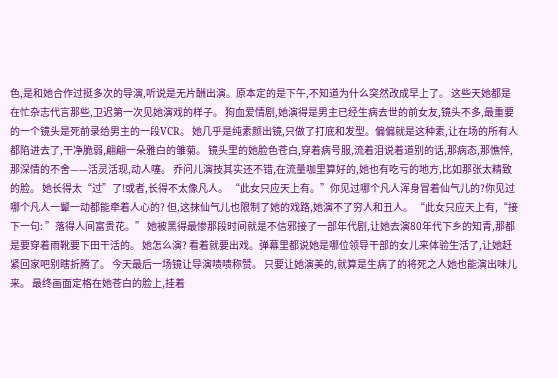色,是和她合作过挺多次的导演,听说是无片酬出演。原本定的是下午,不知道为什么突然改成早上了。 这些天她都是在忙杂志代言那些,卫迟第一次见她演戏的样子。 狗血爱情剧,她演得是男主已经生病去世的前女友,镜头不多,最重要的一个镜头是死前录给男主的一段VCR。 她几乎是纯素颜出镜,只做了打底和发型。偏偏就是这种素,让在场的所有人都陷进去了,干净脆弱,翩翩一朵雅白的雏菊。 镜头里的她脸色苍白,穿着病号服,流着泪说着道别的话,那病态,那憔悴,那深情的不舍——活灵活现,动人噻。 乔问儿演技其实还不错,在流量咖里算好的,她也有吃亏的地方,比如那张太精致的脸。 她长得太“过”了!或者,长得不太像凡人。 “此女只应天上有。”你见过哪个凡人浑身冒着仙气儿的?你见过哪个凡人一颦一动都能牵着人心的? 但,这抹仙气儿也限制了她的戏路,她演不了穷人和丑人。 “此女只应天上有,“接下一句: ”落得人间富贵花。” 她被黑得最惨那段时间就是不信邪接了一部年代剧,让她去演80年代下乡的知青,那都是要穿着雨靴要下田干活的。 她怎么演? 看着就要出戏。弹幕里都说她是哪位领导干部的女儿来体验生活了,让她赶紧回家吧别瞎折腾了。 今天最后一场镜让导演啧啧称赞。 只要让她演美的,就算是生病了的将死之人她也能演出味儿来。 最终画面定格在她苍白的脸上,挂着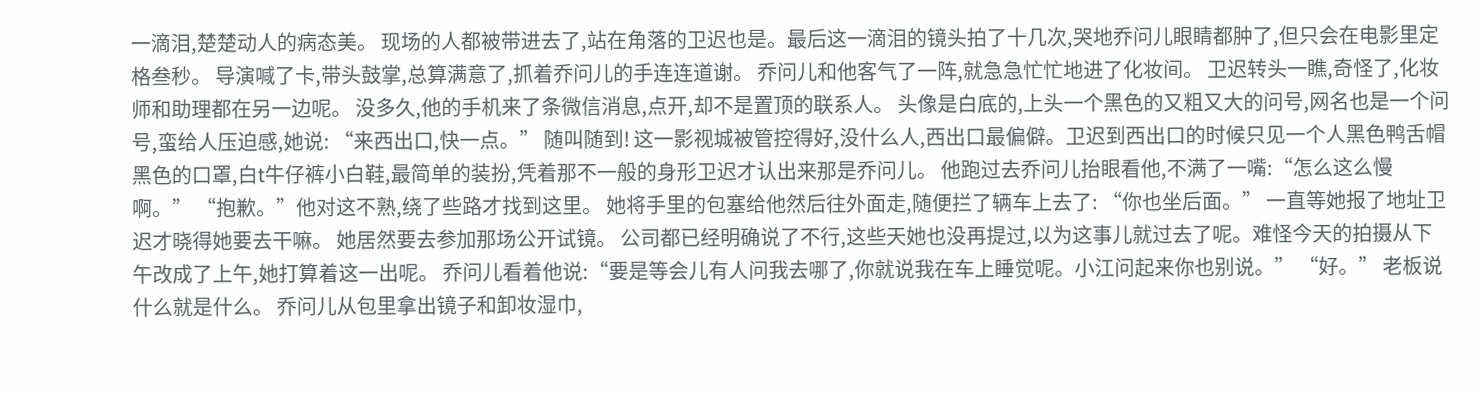一滴泪,楚楚动人的病态美。 现场的人都被带进去了,站在角落的卫迟也是。最后这一滴泪的镜头拍了十几次,哭地乔问儿眼睛都肿了,但只会在电影里定格叁秒。 导演喊了卡,带头鼓掌,总算满意了,抓着乔问儿的手连连道谢。 乔问儿和他客气了一阵,就急急忙忙地进了化妆间。 卫迟转头一瞧,奇怪了,化妆师和助理都在另一边呢。 没多久,他的手机来了条微信消息,点开,却不是置顶的联系人。 头像是白底的,上头一个黑色的又粗又大的问号,网名也是一个问号,蛮给人压迫感,她说: “来西出口,快一点。” 随叫随到! 这一影视城被管控得好,没什么人,西出口最偏僻。卫迟到西出口的时候只见一个人黑色鸭舌帽黑色的口罩,白t牛仔裤小白鞋,最简单的装扮,凭着那不一般的身形卫迟才认出来那是乔问儿。 他跑过去乔问儿抬眼看他,不满了一嘴:“怎么这么慢啊。” “抱歉。”他对这不熟,绕了些路才找到这里。 她将手里的包塞给他然后往外面走,随便拦了辆车上去了: “你也坐后面。” 一直等她报了地址卫迟才晓得她要去干嘛。 她居然要去参加那场公开试镜。 公司都已经明确说了不行,这些天她也没再提过,以为这事儿就过去了呢。难怪今天的拍摄从下午改成了上午,她打算着这一出呢。 乔问儿看着他说:“要是等会儿有人问我去哪了,你就说我在车上睡觉呢。小江问起来你也别说。” “好。” 老板说什么就是什么。 乔问儿从包里拿出镜子和卸妆湿巾,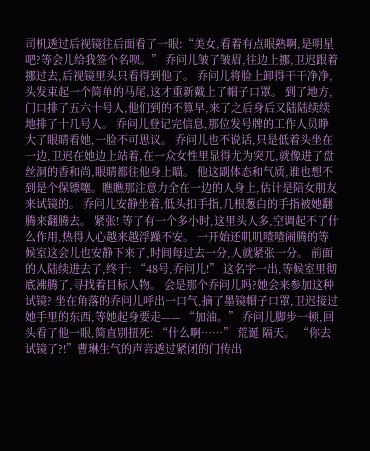司机透过后视镜往后面看了一眼:“美女,看着有点眼熟啊,是明星吧?等会儿给我签个名呗。” 乔问儿皱了皱眉,往边上挪,卫迟跟着挪过去,后视镜里头只看得到他了。 乔问儿将脸上卸得干干净净,头发束起一个简单的马尾,这才重新戴上了帽子口罩。 到了地方,门口排了五六十号人,他们到的不算早,来了之后身后又陆陆续续地排了十几号人。 乔问儿登记完信息,那位发号牌的工作人员睁大了眼睛看她,一脸不可思议。 乔问儿也不说话,只是低着头坐在一边,卫迟在她边上站着,在一众女性里显得尤为突兀,就像进了盘丝洞的香和尚,眼睛都往他身上瞄。 他这副体态和气质,谁也想不到是个保镖噻。瞧瞧那注意力全在一边的人身上,估计是陪女朋友来试镜的。 乔问儿安静坐着,低头扣手指,几根葱白的手指被她翻腾来翻腾去。 紧张! 等了有一个多小时,这里头人多,空调起不了什么作用,热得人心越来越浮躁不安。 一开始还叽叽喳喳闹腾的等候室这会儿也安静下来了,时间每过去一分,人就紧张一分。 前面的人陆续进去了,终于: “48号,乔问儿!” 这名字一出,等候室里彻底沸腾了,寻找着目标人物。 会是那个乔问儿吗?她会来参加这种试镜? 坐在角落的乔问儿呼出一口气,摘了墨镜帽子口罩,卫迟接过她手里的东西,等她起身要走—— “加油。” 乔问儿脚步一顿,回头看了他一眼,简直别扭死: “什么啊……” 荒诞 隔天。 “你去试镜了?!”曹琳生气的声音透过紧闭的门传出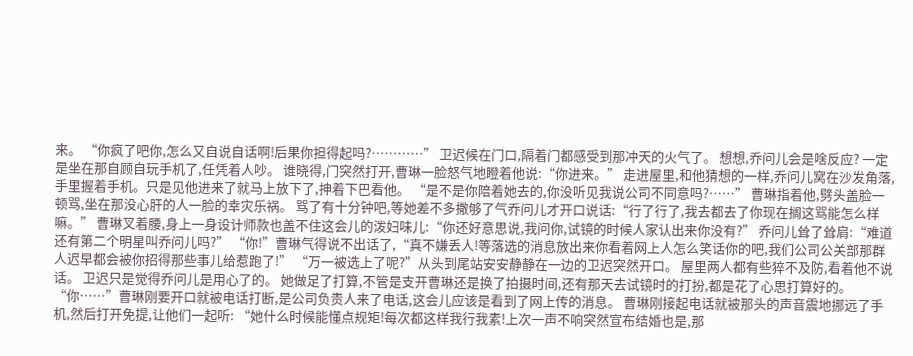来。 “你疯了吧你,怎么又自说自话啊!后果你担得起吗?…………” 卫迟候在门口,隔着门都感受到那冲天的火气了。 想想,乔问儿会是啥反应? 一定是坐在那自顾自玩手机了,任凭着人吵。 谁晓得,门突然打开,曹琳一脸怒气地瞪着他说:“你进来。” 走进屋里,和他猜想的一样,乔问儿窝在沙发角落,手里握着手机。只是见他进来了就马上放下了,抻着下巴看他。 “是不是你陪着她去的,你没听见我说公司不同意吗?……” 曹琳指着他,劈头盖脸一顿骂,坐在那没心肝的人一脸的幸灾乐祸。 骂了有十分钟吧,等她差不多撒够了气乔问儿才开口说话:“行了行了,我去都去了你现在搁这骂能怎么样嘛。” 曹琳叉着腰,身上一身设计师款也盖不住这会儿的泼妇味儿:“你还好意思说,我问你,试镜的时候人家认出来你没有?” 乔问儿耸了耸肩:“难道还有第二个明星叫乔问儿吗?” “你!”曹琳气得说不出话了,“真不嫌丢人!等落选的消息放出来你看着网上人怎么笑话你的吧,我们公司公关部那群人迟早都会被你招得那些事儿给惹跑了!” “万一被选上了呢?”从头到尾站安安静静在一边的卫迟突然开口。 屋里两人都有些猝不及防,看着他不说话。 卫迟只是觉得乔问儿是用心了的。 她做足了打算,不管是支开曹琳还是换了拍摄时间,还有那天去试镜时的打扮,都是花了心思打算好的。 “你……”曹琳刚要开口就被电话打断,是公司负责人来了电话,这会儿应该是看到了网上传的消息。 曹琳刚接起电话就被那头的声音震地挪远了手机,然后打开免提,让他们一起听: “她什么时候能懂点规矩!每次都这样我行我素!上次一声不响突然宣布结婚也是,那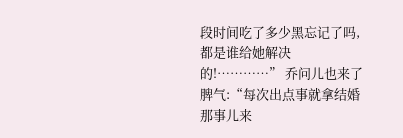段时间吃了多少黑忘记了吗,都是谁给她解决的!…………” 乔问儿也来了脾气:“每次出点事就拿结婚那事儿来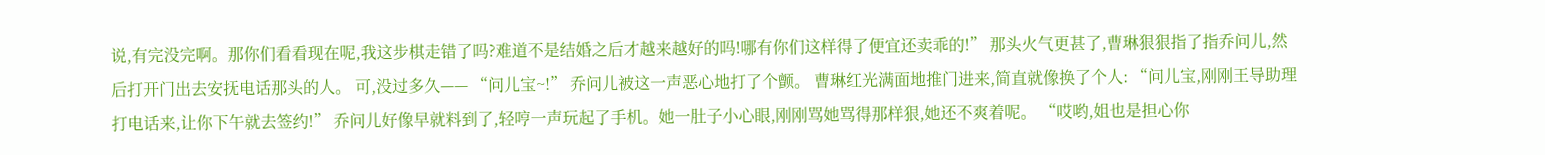说,有完没完啊。那你们看看现在呢,我这步棋走错了吗?难道不是结婚之后才越来越好的吗!哪有你们这样得了便宜还卖乖的!” 那头火气更甚了,曹琳狠狠指了指乔问儿,然后打开门出去安抚电话那头的人。 可,没过多久—— “问儿宝~!” 乔问儿被这一声恶心地打了个颤。 曹琳红光满面地推门进来,简直就像换了个人: “问儿宝,刚刚王导助理打电话来,让你下午就去签约!” 乔问儿好像早就料到了,轻哼一声玩起了手机。她一肚子小心眼,刚刚骂她骂得那样狠,她还不爽着呢。 “哎哟,姐也是担心你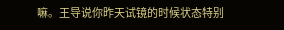嘛。王导说你昨天试镜的时候状态特别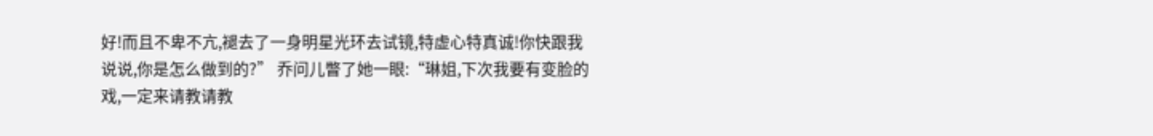好!而且不卑不亢,褪去了一身明星光环去试镜,特虚心特真诚!你快跟我说说,你是怎么做到的?” 乔问儿瞥了她一眼:“琳姐,下次我要有变脸的戏,一定来请教请教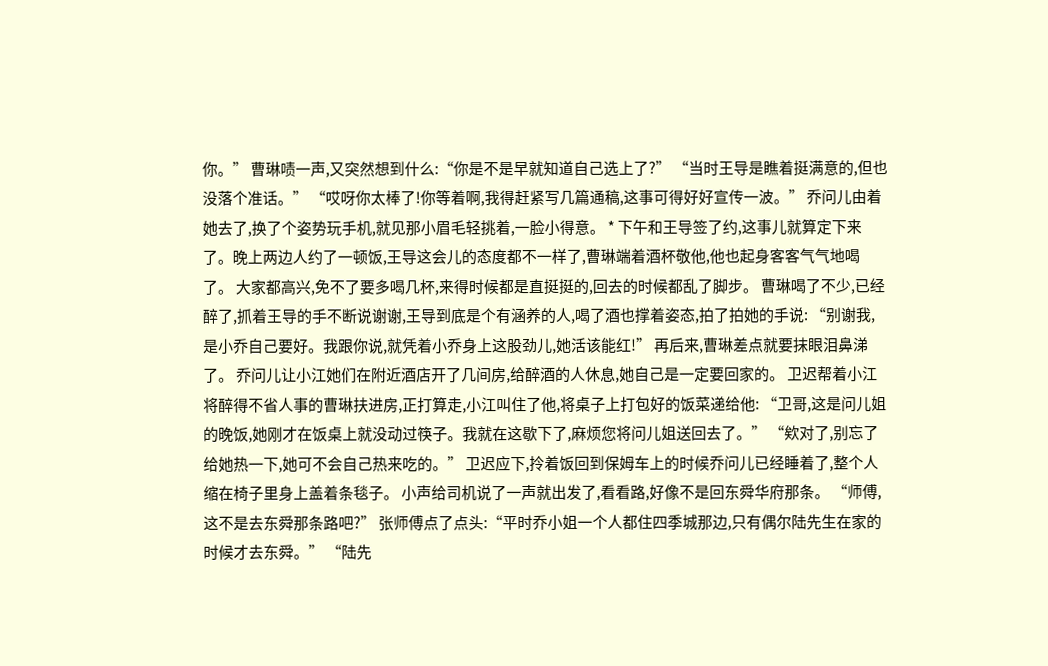你。” 曹琳啧一声,又突然想到什么:“你是不是早就知道自己选上了?” “当时王导是瞧着挺满意的,但也没落个准话。” “哎呀你太棒了!你等着啊,我得赶紧写几篇通稿,这事可得好好宣传一波。” 乔问儿由着她去了,换了个姿势玩手机,就见那小眉毛轻挑着,一脸小得意。 * 下午和王导签了约,这事儿就算定下来了。晚上两边人约了一顿饭,王导这会儿的态度都不一样了,曹琳端着酒杯敬他,他也起身客客气气地喝了。 大家都高兴,免不了要多喝几杯,来得时候都是直挺挺的,回去的时候都乱了脚步。 曹琳喝了不少,已经醉了,抓着王导的手不断说谢谢,王导到底是个有涵养的人,喝了酒也撑着姿态,拍了拍她的手说: “别谢我,是小乔自己要好。我跟你说,就凭着小乔身上这股劲儿,她活该能红!” 再后来,曹琳差点就要抹眼泪鼻涕了。 乔问儿让小江她们在附近酒店开了几间房,给醉酒的人休息,她自己是一定要回家的。 卫迟帮着小江将醉得不省人事的曹琳扶进房,正打算走,小江叫住了他,将桌子上打包好的饭菜递给他: “卫哥,这是问儿姐的晚饭,她刚才在饭桌上就没动过筷子。我就在这歇下了,麻烦您将问儿姐送回去了。” “欸对了,别忘了给她热一下,她可不会自己热来吃的。” 卫迟应下,拎着饭回到保姆车上的时候乔问儿已经睡着了,整个人缩在椅子里身上盖着条毯子。 小声给司机说了一声就出发了,看看路,好像不是回东舜华府那条。 “师傅,这不是去东舜那条路吧?” 张师傅点了点头:“平时乔小姐一个人都住四季城那边,只有偶尔陆先生在家的时候才去东舜。” “陆先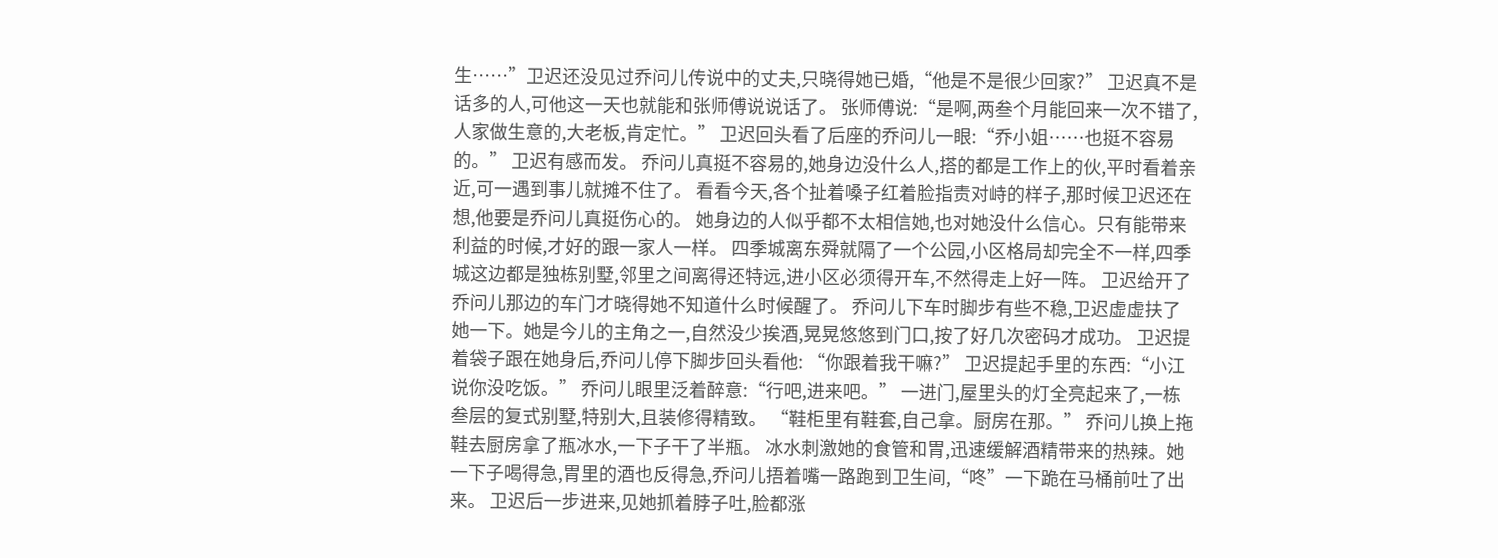生……”卫迟还没见过乔问儿传说中的丈夫,只晓得她已婚,“他是不是很少回家?” 卫迟真不是话多的人,可他这一天也就能和张师傅说说话了。 张师傅说:“是啊,两叁个月能回来一次不错了,人家做生意的,大老板,肯定忙。” 卫迟回头看了后座的乔问儿一眼:“乔小姐……也挺不容易的。” 卫迟有感而发。 乔问儿真挺不容易的,她身边没什么人,搭的都是工作上的伙,平时看着亲近,可一遇到事儿就摊不住了。 看看今天,各个扯着嗓子红着脸指责对峙的样子,那时候卫迟还在想,他要是乔问儿真挺伤心的。 她身边的人似乎都不太相信她,也对她没什么信心。只有能带来利益的时候,才好的跟一家人一样。 四季城离东舜就隔了一个公园,小区格局却完全不一样,四季城这边都是独栋别墅,邻里之间离得还特远,进小区必须得开车,不然得走上好一阵。 卫迟给开了乔问儿那边的车门才晓得她不知道什么时候醒了。 乔问儿下车时脚步有些不稳,卫迟虚虚扶了她一下。她是今儿的主角之一,自然没少挨酒,晃晃悠悠到门口,按了好几次密码才成功。 卫迟提着袋子跟在她身后,乔问儿停下脚步回头看他: “你跟着我干嘛?” 卫迟提起手里的东西:“小江说你没吃饭。” 乔问儿眼里泛着醉意:“行吧,进来吧。” 一进门,屋里头的灯全亮起来了,一栋叁层的复式别墅,特别大,且装修得精致。 “鞋柜里有鞋套,自己拿。厨房在那。” 乔问儿换上拖鞋去厨房拿了瓶冰水,一下子干了半瓶。 冰水刺激她的食管和胃,迅速缓解酒精带来的热辣。她一下子喝得急,胃里的酒也反得急,乔问儿捂着嘴一路跑到卫生间,“咚”一下跪在马桶前吐了出来。 卫迟后一步进来,见她抓着脖子吐,脸都涨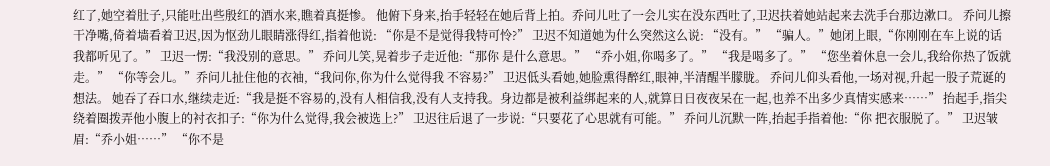红了,她空着肚子,只能吐出些殷红的酒水来,瞧着真挺惨。 他俯下身来,抬手轻轻在她后背上拍。乔问儿吐了一会儿实在没东西吐了,卫迟扶着她站起来去洗手台那边漱口。 乔问儿擦干净嘴,倚着墙看着卫迟,因为怄劲儿眼睛涨得红,指着他说: “你是不是觉得我特可怜?” 卫迟不知道她为什么突然这么说: “没有。” “骗人。”她闭上眼,“你刚刚在车上说的话我都听见了。” 卫迟一愣:“我没别的意思。” 乔问儿笑,晃着步子走近他:“那你 是什么意思。” “乔小姐,你喝多了。” “我是喝多了。” “您坐着休息一会儿,我给你热了饭就走。” “你等会儿。”乔问儿扯住他的衣袖,“我问你,你为什么觉得我 不容易?” 卫迟低头看她,她脸熏得醉红,眼神,半清醒半朦胧。 乔问儿仰头看他,一场对视,升起一股子荒诞的想法。 她吞了吞口水,继续走近:“我是挺不容易的,没有人相信我,没有人支持我。身边都是被利益绑起来的人,就算日日夜夜呆在一起,也养不出多少真情实感来……” 抬起手,指尖绕着圈拨弄他小腹上的衬衣扣子:“你为什么觉得,我会被选上?” 卫迟往后退了一步说:“只要花了心思就有可能。” 乔问儿沉默一阵,抬起手指着他:“你 把衣服脱了。” 卫迟皱眉:“乔小姐……” “你不是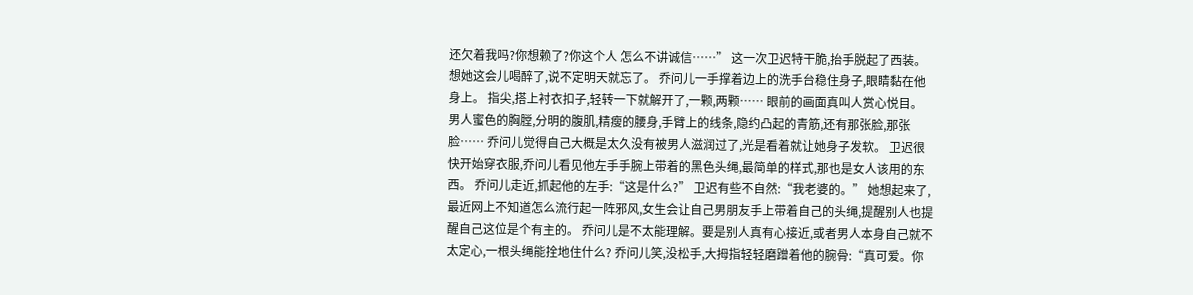还欠着我吗?你想赖了?你这个人 怎么不讲诚信……” 这一次卫迟特干脆,抬手脱起了西装。想她这会儿喝醉了,说不定明天就忘了。 乔问儿一手撑着边上的洗手台稳住身子,眼睛黏在他身上。 指尖,搭上衬衣扣子,轻转一下就解开了,一颗,两颗…… 眼前的画面真叫人赏心悦目。 男人蜜色的胸膛,分明的腹肌,精瘦的腰身,手臂上的线条,隐约凸起的青筋,还有那张脸,那张脸…… 乔问儿觉得自己大概是太久没有被男人滋润过了,光是看着就让她身子发软。 卫迟很快开始穿衣服,乔问儿看见他左手手腕上带着的黑色头绳,最简单的样式,那也是女人该用的东西。 乔问儿走近,抓起他的左手:“这是什么?” 卫迟有些不自然:“我老婆的。” 她想起来了,最近网上不知道怎么流行起一阵邪风,女生会让自己男朋友手上带着自己的头绳,提醒别人也提醒自己这位是个有主的。 乔问儿是不太能理解。要是别人真有心接近,或者男人本身自己就不太定心,一根头绳能拴地住什么? 乔问儿笑,没松手,大拇指轻轻磨蹭着他的腕骨:“真可爱。你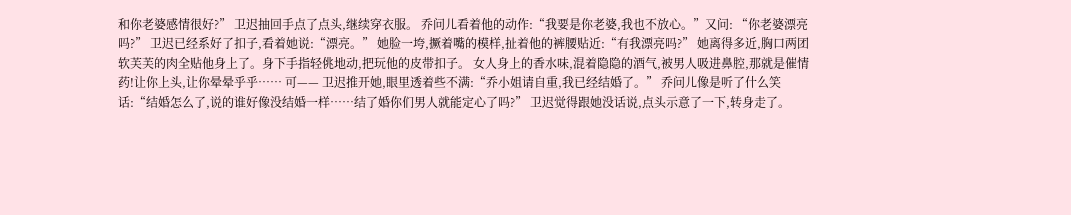和你老婆感情很好?” 卫迟抽回手点了点头,继续穿衣服。 乔问儿看着他的动作:“我要是你老婆,我也不放心。”又问: “你老婆漂亮吗?” 卫迟已经系好了扣子,看着她说:“漂亮。” 她脸一垮,撅着嘴的模样,扯着他的裤腰贴近:“有我漂亮吗?” 她离得多近,胸口两团软芙芙的肉全贴他身上了。身下手指轻佻地动,把玩他的皮带扣子。 女人身上的香水味,混着隐隐的酒气,被男人吸进鼻腔,那就是催情药!让你上头,让你晕晕乎乎…… 可—— 卫迟推开她,眼里透着些不满:“乔小姐请自重,我已经结婚了。” 乔问儿像是听了什么笑话:“结婚怎么了,说的谁好像没结婚一样……结了婚你们男人就能定心了吗?” 卫迟觉得跟她没话说,点头示意了一下,转身走了。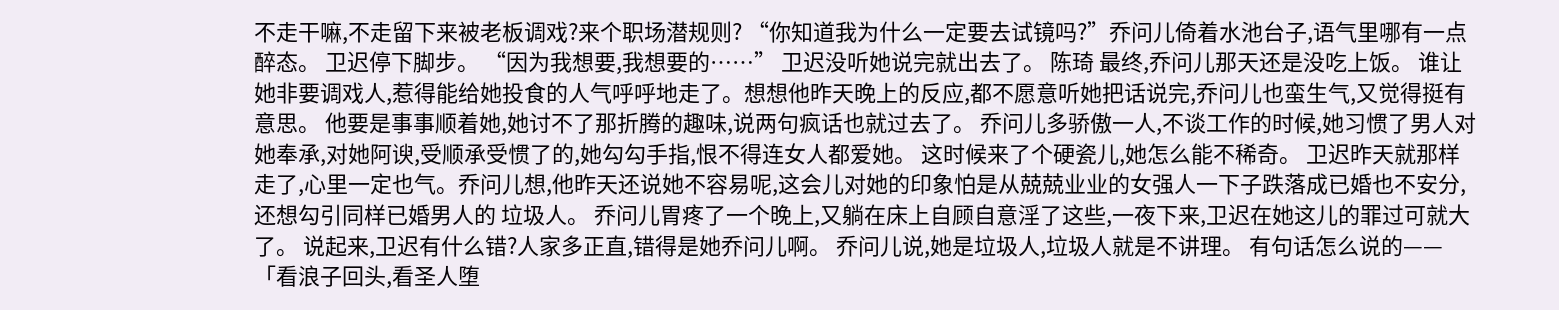不走干嘛,不走留下来被老板调戏?来个职场潜规则? “你知道我为什么一定要去试镜吗?”乔问儿倚着水池台子,语气里哪有一点醉态。 卫迟停下脚步。 “因为我想要,我想要的……” 卫迟没听她说完就出去了。 陈琦 最终,乔问儿那天还是没吃上饭。 谁让她非要调戏人,惹得能给她投食的人气呼呼地走了。想想他昨天晚上的反应,都不愿意听她把话说完,乔问儿也蛮生气,又觉得挺有意思。 他要是事事顺着她,她讨不了那折腾的趣味,说两句疯话也就过去了。 乔问儿多骄傲一人,不谈工作的时候,她习惯了男人对她奉承,对她阿谀,受顺承受惯了的,她勾勾手指,恨不得连女人都爱她。 这时候来了个硬瓷儿,她怎么能不稀奇。 卫迟昨天就那样走了,心里一定也气。乔问儿想,他昨天还说她不容易呢,这会儿对她的印象怕是从兢兢业业的女强人一下子跌落成已婚也不安分,还想勾引同样已婚男人的 垃圾人。 乔问儿胃疼了一个晚上,又躺在床上自顾自意淫了这些,一夜下来,卫迟在她这儿的罪过可就大了。 说起来,卫迟有什么错?人家多正直,错得是她乔问儿啊。 乔问儿说,她是垃圾人,垃圾人就是不讲理。 有句话怎么说的——「看浪子回头,看圣人堕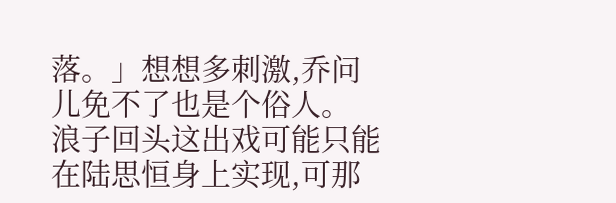落。」想想多刺激,乔问儿免不了也是个俗人。 浪子回头这出戏可能只能在陆思恒身上实现,可那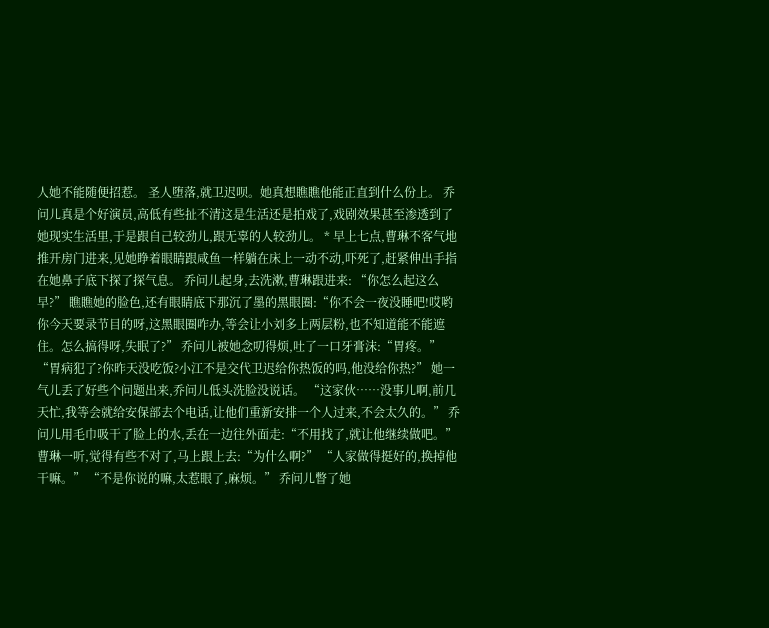人她不能随便招惹。 圣人堕落,就卫迟呗。她真想瞧瞧他能正直到什么份上。 乔问儿真是个好演员,高低有些扯不清这是生活还是拍戏了,戏剧效果甚至渗透到了她现实生活里,于是跟自己较劲儿,跟无辜的人较劲儿。 * 早上七点,曹琳不客气地推开房门进来,见她睁着眼睛跟咸鱼一样躺在床上一动不动,吓死了,赶紧伸出手指在她鼻子底下探了探气息。 乔问儿起身,去洗漱,曹琳跟进来: “你怎么起这么早?” 瞧瞧她的脸色,还有眼睛底下那沉了墨的黑眼圈:“你不会一夜没睡吧!哎哟你今天要录节目的呀,这黑眼圈咋办,等会让小刘多上两层粉,也不知道能不能遮住。怎么搞得呀,失眠了?” 乔问儿被她念叨得烦,吐了一口牙膏沫:“胃疼。” “胃病犯了?你昨天没吃饭?小江不是交代卫迟给你热饭的吗,他没给你热?” 她一气儿丢了好些个问题出来,乔问儿低头洗脸没说话。 “这家伙……没事儿啊,前几天忙,我等会就给安保部去个电话,让他们重新安排一个人过来,不会太久的。” 乔问儿用毛巾吸干了脸上的水,丢在一边往外面走:“不用找了,就让他继续做吧。” 曹琳一听,觉得有些不对了,马上跟上去:“为什么啊?” “人家做得挺好的,换掉他干嘛。” “不是你说的嘛,太惹眼了,麻烦。” 乔问儿瞥了她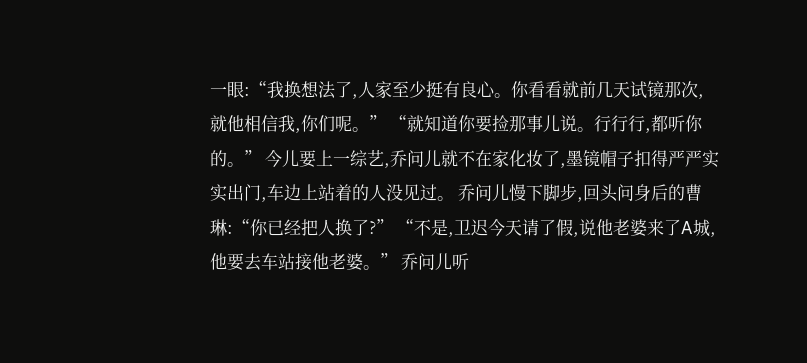一眼:“我换想法了,人家至少挺有良心。你看看就前几天试镜那次,就他相信我,你们呢。” “就知道你要捡那事儿说。行行行,都听你的。” 今儿要上一综艺,乔问儿就不在家化妆了,墨镜帽子扣得严严实实出门,车边上站着的人没见过。 乔问儿慢下脚步,回头问身后的曹琳:“你已经把人换了?” “不是,卫迟今天请了假,说他老婆来了A城,他要去车站接他老婆。” 乔问儿听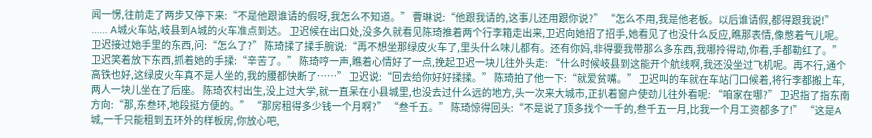闻一愣,往前走了两步又停下来:“不是他跟谁请的假呀,我怎么不知道。” 曹琳说:“他跟我请的,这事儿还用跟你说?” “怎么不用,我是他老板。以后谁请假,都得跟我说!” …… A城火车站,岐县到A城的火车准点到达。 卫迟候在出口处,没多久就看见陈琦推着两个行李箱走出来,卫迟向她招了招手,她看见了也没什么反应,瞧那表情,像憋着气儿呢。 卫迟接过她手里的东西,问:“怎么了?” 陈琦揉了揉手腕说:“再不想坐那绿皮火车了,里头什么味儿都有。还有你妈,非得要我带那么多东西,我哪拎得动,你看,手都勒红了。” 卫迟笑着放下东西,抓着她的手揉:“辛苦了。” 陈琦哼一声,瞧着心情好了一点,挽起卫迟一块儿往外头走: “什么时候岐县到这能开个航线啊,我还没坐过飞机呢。再不行,通个高铁也好,这绿皮火车真不是人坐的,我的腰都快断了……” 卫迟说:“回去给你好好揉揉。” 陈琦拍了他一下:“就爱贫嘴。” 卫迟叫的车就在车站门口候着,将行李都搬上车,两人一块儿坐在了后座。 陈琦农村出生,没上过大学,就一直呆在小县城里,也没去过什么远的地方,头一次来大城市,正扒着窗户使劲儿往外看呢: “咱家在哪?” 卫迟指了指东南方向:“那,东叁环,地段挺方便的。” “那房租得多少钱一个月啊?” “叁千五。” 陈琦惊得回头:“不是说了顶多找个一千的,叁千五一月,比我一个月工资都多了!” “这是A城,一千只能租到五环外的样板房,你放心吧,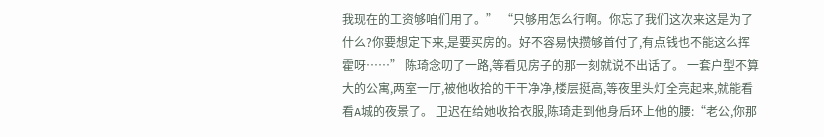我现在的工资够咱们用了。” “只够用怎么行啊。你忘了我们这次来这是为了什么?你要想定下来,是要买房的。好不容易快攒够首付了,有点钱也不能这么挥霍呀……” 陈琦念叨了一路,等看见房子的那一刻就说不出话了。 一套户型不算大的公寓,两室一厅,被他收拾的干干净净,楼层挺高,等夜里头灯全亮起来,就能看看A城的夜景了。 卫迟在给她收拾衣服,陈琦走到他身后环上他的腰:“老公,你那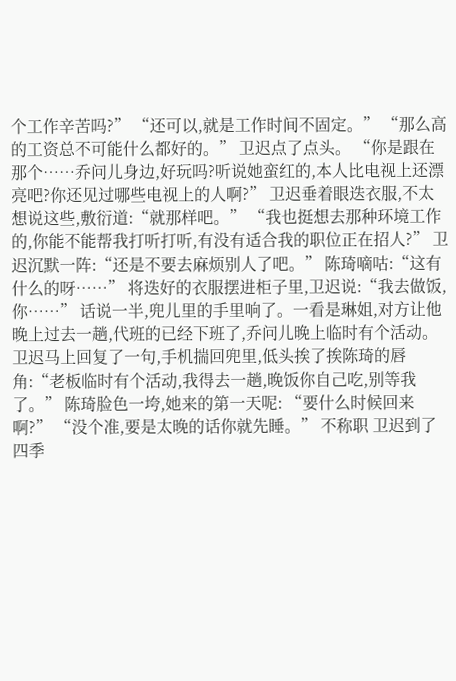个工作辛苦吗?” “还可以,就是工作时间不固定。” “那么高的工资总不可能什么都好的。” 卫迟点了点头。 “你是跟在那个……乔问儿身边,好玩吗?听说她蛮红的,本人比电视上还漂亮吧?你还见过哪些电视上的人啊?” 卫迟垂着眼迭衣服,不太想说这些,敷衍道:“就那样吧。” “我也挺想去那种环境工作的,你能不能帮我打听打听,有没有适合我的职位正在招人?” 卫迟沉默一阵:“还是不要去麻烦别人了吧。” 陈琦嘀咕:“这有什么的呀……” 将迭好的衣服摆进柜子里,卫迟说:“我去做饭,你……” 话说一半,兜儿里的手里响了。一看是琳姐,对方让他晚上过去一趟,代班的已经下班了,乔问儿晚上临时有个活动。 卫迟马上回复了一句,手机揣回兜里,低头挨了挨陈琦的唇角:“老板临时有个活动,我得去一趟,晚饭你自己吃,别等我了。” 陈琦脸色一垮,她来的第一天呢: “要什么时候回来啊?” “没个准,要是太晚的话你就先睡。” 不称职 卫迟到了四季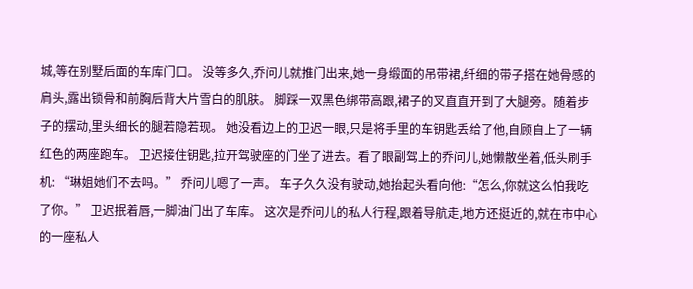城,等在别墅后面的车库门口。 没等多久,乔问儿就推门出来,她一身缎面的吊带裙,纤细的带子搭在她骨感的肩头,露出锁骨和前胸后背大片雪白的肌肤。 脚踩一双黑色绑带高跟,裙子的叉直直开到了大腿旁。随着步子的摆动,里头细长的腿若隐若现。 她没看边上的卫迟一眼,只是将手里的车钥匙丢给了他,自顾自上了一辆红色的两座跑车。 卫迟接住钥匙,拉开驾驶座的门坐了进去。看了眼副驾上的乔问儿,她懒散坐着,低头刷手机: “琳姐她们不去吗。” 乔问儿嗯了一声。 车子久久没有驶动,她抬起头看向他:“怎么,你就这么怕我吃了你。” 卫迟抿着唇,一脚油门出了车库。 这次是乔问儿的私人行程,跟着导航走,地方还挺近的,就在市中心的一座私人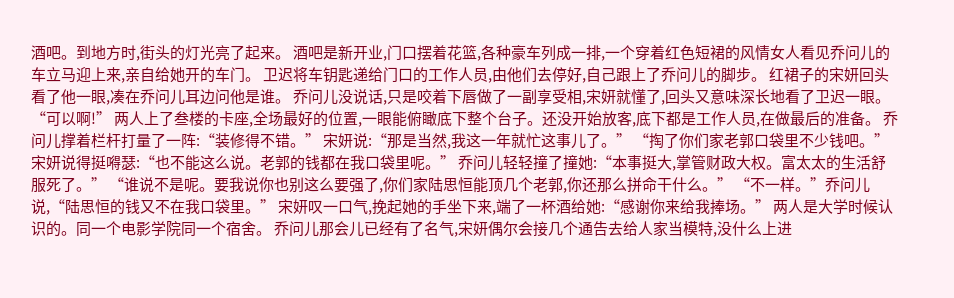酒吧。到地方时,街头的灯光亮了起来。 酒吧是新开业,门口摆着花篮,各种豪车列成一排,一个穿着红色短裙的风情女人看见乔问儿的车立马迎上来,亲自给她开的车门。 卫迟将车钥匙递给门口的工作人员,由他们去停好,自己跟上了乔问儿的脚步。 红裙子的宋妍回头看了他一眼,凑在乔问儿耳边问他是谁。 乔问儿没说话,只是咬着下唇做了一副享受相,宋妍就懂了,回头又意味深长地看了卫迟一眼。 “可以啊!” 两人上了叁楼的卡座,全场最好的位置,一眼能俯瞰底下整个台子。还没开始放客,底下都是工作人员,在做最后的准备。 乔问儿撑着栏杆打量了一阵:“装修得不错。” 宋妍说:“那是当然,我这一年就忙这事儿了。” “掏了你们家老郭口袋里不少钱吧。” 宋妍说得挺嘚瑟:“也不能这么说。老郭的钱都在我口袋里呢。” 乔问儿轻轻撞了撞她:“本事挺大,掌管财政大权。富太太的生活舒服死了。” “谁说不是呢。要我说你也别这么要强了,你们家陆思恒能顶几个老郭,你还那么拼命干什么。” “不一样。”乔问儿说,“陆思恒的钱又不在我口袋里。” 宋妍叹一口气,挽起她的手坐下来,端了一杯酒给她:“感谢你来给我捧场。” 两人是大学时候认识的。同一个电影学院同一个宿舍。 乔问儿那会儿已经有了名气,宋妍偶尔会接几个通告去给人家当模特,没什么上进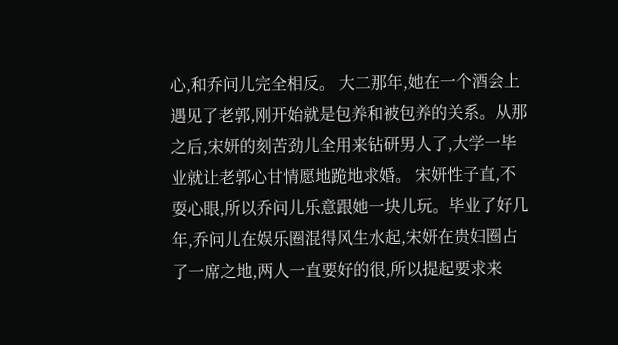心,和乔问儿完全相反。 大二那年,她在一个酒会上遇见了老郭,刚开始就是包养和被包养的关系。从那之后,宋妍的刻苦劲儿全用来钻研男人了,大学一毕业就让老郭心甘情愿地跪地求婚。 宋妍性子直,不耍心眼,所以乔问儿乐意跟她一块儿玩。毕业了好几年,乔问儿在娱乐圈混得风生水起,宋妍在贵妇圈占了一席之地,两人一直要好的很,所以提起要求来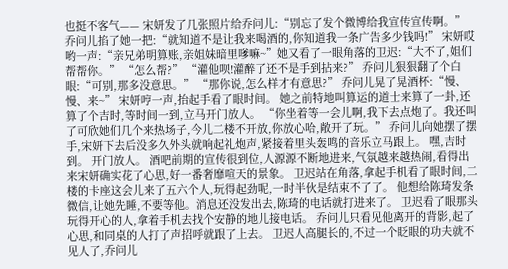也挺不客气—— 宋妍发了几张照片给乔问儿:“别忘了发个微博给我宣传宣传啊。” 乔问儿掐了她一把:“就知道不是让我来喝酒的,你知道我一条广告多少钱吗!” 宋妍哎哟一声:“亲兄弟明算账,亲姐妹暗里嗲嘛~”她又看了一眼角落的卫迟:“大不了,姐们帮帮你。” “怎么帮?” “灌他呗!灌醉了还不是手到拈来?” 乔问儿狠狠翻了个白眼:“可别,那多没意思。” “那你说,怎么样才有意思?” 乔问儿晃了晃酒杯:“慢、慢、来~” 宋妍哼一声,抬起手看了眼时间。 她之前特地叫算运的道士来算了一卦,还算了个吉时,等时间一到,立马开门放人。 “你坐着等一会儿啊,我下去点炮了。我还叫了可欣她们几个来热场子,今儿二楼不开放,你放心哈,敞开了玩。” 乔问儿向她摆了摆手,宋妍下去后没多久外头就响起礼炮声,紧接着里头轰鸣的音乐立马跟上。 嘿,吉时到。 开门放人。 酒吧前期的宣传很到位,人源源不断地进来,气氛越来越热闹,看得出来宋妍确实花了心思,好一番奢靡喧天的景象。 卫迟站在角落,拿起手机看了眼时间,二楼的卡座这会儿来了五六个人,玩得起劲呢,一时半伙是结束不了了。 他想给陈琦发条微信,让她先睡,不要等他。消息还没发出去,陈琦的电话就打进来了。 卫迟看了眼那头玩得开心的人,拿着手机去找个安静的地儿接电话。 乔问儿只看见他离开的背影,起了心思,和同桌的人打了声招呼就跟了上去。 卫迟人高腿长的,不过一个眨眼的功夫就不见人了,乔问儿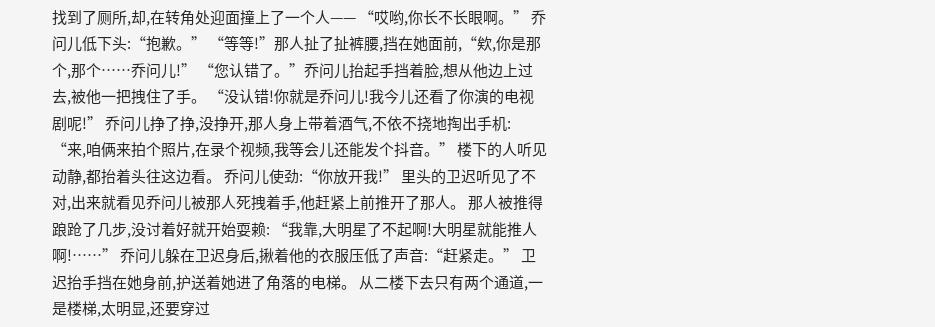找到了厕所,却,在转角处迎面撞上了一个人—— “哎哟,你长不长眼啊。” 乔问儿低下头:“抱歉。” “等等!”那人扯了扯裤腰,挡在她面前,“欸,你是那个,那个……乔问儿!” “您认错了。”乔问儿抬起手挡着脸,想从他边上过去,被他一把拽住了手。 “没认错!你就是乔问儿!我今儿还看了你演的电视剧呢!” 乔问儿挣了挣,没挣开,那人身上带着酒气,不依不挠地掏出手机: “来,咱俩来拍个照片,在录个视频,我等会儿还能发个抖音。” 楼下的人听见动静,都抬着头往这边看。 乔问儿使劲:“你放开我!” 里头的卫迟听见了不对,出来就看见乔问儿被那人死拽着手,他赶紧上前推开了那人。 那人被推得踉跄了几步,没讨着好就开始耍赖: “我靠,大明星了不起啊!大明星就能推人啊!……” 乔问儿躲在卫迟身后,揪着他的衣服压低了声音:“赶紧走。” 卫迟抬手挡在她身前,护送着她进了角落的电梯。 从二楼下去只有两个通道,一是楼梯,太明显,还要穿过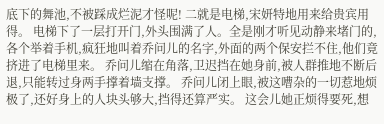底下的舞池,不被踩成烂泥才怪呢! 二就是电梯,宋妍特地用来给贵宾用得。 电梯下了一层打开门,外头围满了人。全是刚才听见动静来堵门的,各个举着手机,疯狂地叫着乔问儿的名字,外面的两个保安拦不住,他们竟挤进了电梯里来。 乔问儿缩在角落,卫迟挡在她身前,被人群推地不断后退,只能转过身两手撑着墙支撑。 乔问儿闭上眼,被这嘈杂的一切惹地烦极了,还好身上的人块头够大,挡得还算严实。 这会儿她正烦得要死,想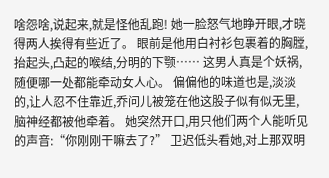啥怨啥,说起来,就是怪他乱跑! 她一脸怒气地睁开眼,才晓得两人挨得有些近了。 眼前是他用白衬衫包裹着的胸膛,抬起头,凸起的喉结,分明的下颚…… 这男人真是个妖祸,随便哪一处都能牵动女人心。 偏偏他的味道也是,淡淡的,让人忍不住靠近,乔问儿被笼在他这股子似有似无里,脑神经都被他牵着。 她突然开口,用只他们两个人能听见的声音:“你刚刚干嘛去了?” 卫迟低头看她,对上那双明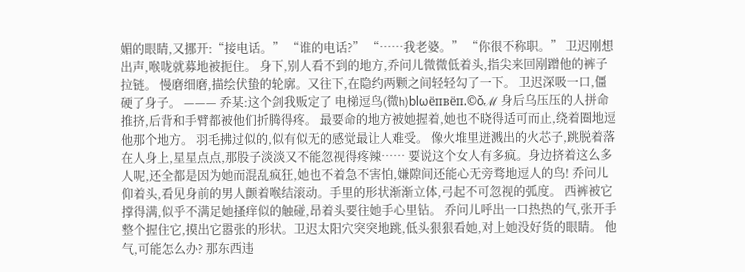媚的眼睛,又挪开:“接电话。” “谁的电话?” “……我老婆。” “你很不称职。” 卫迟刚想出声,喉咙就募地被扼住。 身下,别人看不到的地方,乔问儿微微低着头,指尖来回剐蹭他的裤子拉链。 慢磨细磨,描绘伏蛰的轮廓。又往下,在隐约两颗之间轻轻勾了一下。 卫迟深吸一口,僵硬了身子。 ——— 乔某:这个剑我贩定了 电梯逗鸟(微h)blωёпвёп.©ǒℳ 身后乌压压的人拼命推挤,后背和手臂都被他们折腾得疼。 最要命的地方被她握着,她也不晓得适可而止,绕着圈地逗他那个地方。 羽毛拂过似的,似有似无的感觉最让人难受。 像火堆里迸溅出的火芯子,跳脱着落在人身上,星星点点,那股子淡淡又不能忽视得疼辣…… 要说这个女人有多疯。身边挤着这么多人呢,还全都是因为她而混乱疯狂,她也不着急不害怕,嫌隙间还能心无旁骛地逗人的鸟! 乔问儿仰着头,看见身前的男人颤着喉结滚动。手里的形状渐渐立体,弓起不可忽视的弧度。 西裤被它撑得满,似乎不满足她搔痒似的触碰,昂着头要往她手心里钻。 乔问儿呼出一口热热的气,张开手整个握住它,摸出它嚣张的形状。卫迟太阳穴突突地跳,低头狠狠看她,对上她没好货的眼睛。 他气,可能怎么办? 那东西违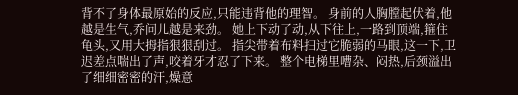背不了身体最原始的反应,只能违背他的理智。 身前的人胸膛起伏着,他越是生气,乔问儿越是来劲。 她上下动了动,从下往上,一路到顶端,箍住龟头,又用大拇指狠狠刮过。 指尖带着布料扫过它脆弱的马眼,这一下,卫迟差点喘出了声,咬着牙才忍了下来。 整个电梯里嘈杂、闷热,后颈溢出了细细密密的汗,燥意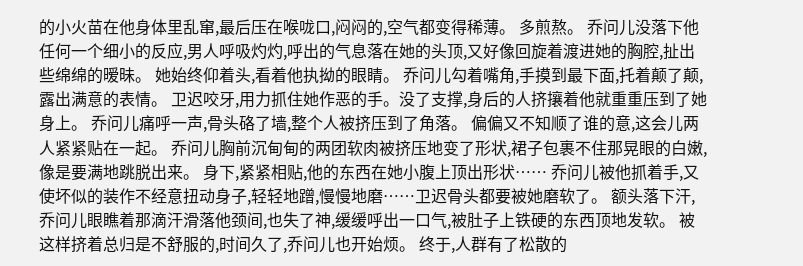的小火苗在他身体里乱窜,最后压在喉咙口,闷闷的,空气都变得稀薄。 多煎熬。 乔问儿没落下他任何一个细小的反应,男人呼吸灼灼,呼出的气息落在她的头顶,又好像回旋着渡进她的胸腔,扯出些绵绵的暧昧。 她始终仰着头,看着他执拗的眼睛。 乔问儿勾着嘴角,手摸到最下面,托着颠了颠,露出满意的表情。 卫迟咬牙,用力抓住她作恶的手。没了支撑,身后的人挤攘着他就重重压到了她身上。 乔问儿痛呼一声,骨头硌了墙,整个人被挤压到了角落。 偏偏又不知顺了谁的意,这会儿两人紧紧贴在一起。 乔问儿胸前沉甸甸的两团软肉被挤压地变了形状,裙子包裹不住那晃眼的白嫩,像是要满地跳脱出来。 身下,紧紧相贴,他的东西在她小腹上顶出形状…… 乔问儿被他抓着手,又使坏似的装作不经意扭动身子,轻轻地蹭,慢慢地磨……卫迟骨头都要被她磨软了。 额头落下汗,乔问儿眼瞧着那滴汗滑落他颈间,也失了神,缓缓呼出一口气,被肚子上铁硬的东西顶地发软。 被这样挤着总归是不舒服的,时间久了,乔问儿也开始烦。 终于,人群有了松散的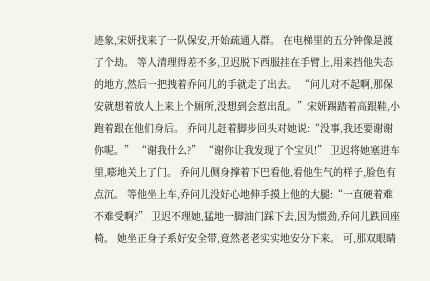迹象,宋妍找来了一队保安,开始疏通人群。 在电梯里的五分钟像是渡了个劫。 等人清理得差不多,卫迟脱下西服挂在手臂上,用来挡他失态的地方,然后一把拽着乔问儿的手就走了出去。 “问儿对不起啊,那保安就想着放人上来上个厕所,没想到会惹出乱。”宋妍踢踏着高跟鞋,小跑着跟在他们身后。 乔问儿赶着脚步回头对她说:“没事,我还要谢谢你呢。” “谢我什么?” “谢你让我发现了个宝贝!” 卫迟将她塞进车里,嘭地关上了门。 乔问儿侧身撑着下巴看他,看他生气的样子,脸色有点沉。 等他坐上车,乔问儿没好心地伸手摸上他的大腿:“一直硬着难不难受啊?” 卫迟不理她,猛地一脚油门踩下去,因为惯劲,乔问儿跌回座椅。 她坐正身子系好安全带,竟然老老实实地安分下来。 可,那双眼睛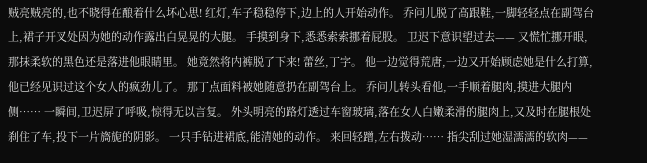贼亮贼亮的,也不晓得在酿着什么坏心思! 红灯,车子稳稳停下,边上的人开始动作。 乔问儿脱了高跟鞋,一脚轻轻点在副驾台上,裙子开叉处因为她的动作露出白晃晃的大腿。 手摸到身下,悉悉索索挪着屁股。 卫迟下意识望过去—— 又慌忙挪开眼,那抹柔软的黑色还是落进他眼睛里。 她竟然将内裤脱了下来! 蕾丝,丁字。 他一边觉得荒唐,一边又开始顾虑她是什么打算,他已经见识过这个女人的疯劲儿了。 那丁点面料被她随意扔在副驾台上。 乔问儿转头看他,一手顺着腿肉,摸进大腿内侧…… 一瞬间,卫迟屏了呼吸,惊得无以言复。 外头明亮的路灯透过车窗玻璃,落在女人白嫩柔滑的腿肉上,又及时在腿根处刹住了车,投下一片旖旎的阴影。 一只手钻进裙底,能清她的动作。 来回轻蹭,左右拨动…… 指尖刮过她湿濡濡的软肉——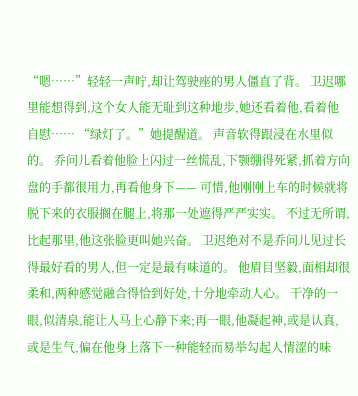“嗯……”轻轻一声咛,却让驾驶座的男人僵直了背。 卫迟哪里能想得到,这个女人能无耻到这种地步,她还看着他,看着他自慰…… “绿灯了。”她提醒道。 声音软得跟浸在水里似的。 乔问儿看着他脸上闪过一丝慌乱,下颚绷得死紧,抓着方向盘的手都很用力,再看他身下—— 可惜,他刚刚上车的时候就将脱下来的衣服搁在腿上,将那一处遮得严严实实。 不过无所谓,比起那里,他这张脸更叫她兴奋。 卫迟绝对不是乔问儿见过长得最好看的男人,但一定是最有味道的。 他眉目坚毅,面相却很柔和,两种感觉融合得恰到好处,十分地牵动人心。 干净的一眼,似清泉,能让人马上心静下来;再一眼,他凝起神,或是认真,或是生气,偏在他身上落下一种能轻而易举勾起人情涩的味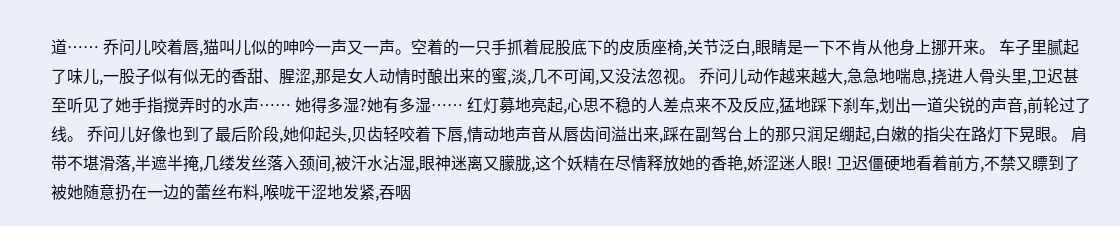道…… 乔问儿咬着唇,猫叫儿似的呻吟一声又一声。空着的一只手抓着屁股底下的皮质座椅,关节泛白,眼睛是一下不肯从他身上挪开来。 车子里腻起了味儿,一股子似有似无的香甜、腥涩,那是女人动情时酿出来的蜜,淡,几不可闻,又没法忽视。 乔问儿动作越来越大,急急地喘息,挠进人骨头里,卫迟甚至听见了她手指搅弄时的水声…… 她得多湿?她有多湿…… 红灯募地亮起,心思不稳的人差点来不及反应,猛地踩下刹车,划出一道尖锐的声音,前轮过了线。 乔问儿好像也到了最后阶段,她仰起头,贝齿轻咬着下唇,情动地声音从唇齿间溢出来,踩在副驾台上的那只润足绷起,白嫩的指尖在路灯下晃眼。 肩带不堪滑落,半遮半掩,几缕发丝落入颈间,被汗水沾湿,眼神迷离又朦胧,这个妖精在尽情释放她的香艳,娇涩迷人眼! 卫迟僵硬地看着前方,不禁又瞟到了被她随意扔在一边的蕾丝布料,喉咙干涩地发紧,吞咽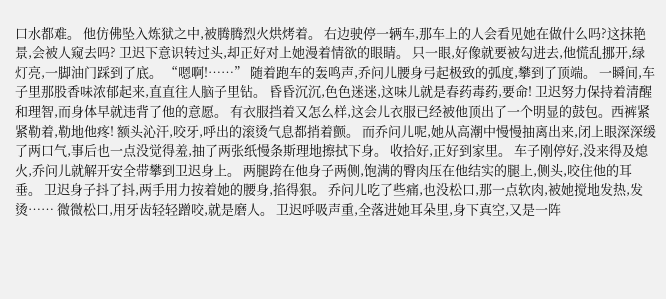口水都难。 他仿佛坠入炼狱之中,被腾腾烈火烘烤着。 右边驶停一辆车,那车上的人会看见她在做什么吗?这抹艳景,会被人窥去吗? 卫迟下意识转过头,却正好对上她漫着情欲的眼睛。 只一眼,好像就要被勾进去,他慌乱挪开,绿灯亮,一脚油门踩到了底。 “嗯啊!……” 随着跑车的轰鸣声,乔问儿腰身弓起极致的弧度,攀到了顶端。 一瞬间,车子里那股香味浓郁起来,直直往人脑子里钻。 昏昏沉沉,色色迷迷,这味儿就是春药毒药,要命! 卫迟努力保持着清醒和理智,而身体早就违背了他的意愿。 有衣服挡着又怎么样,这会儿衣服已经被他顶出了一个明显的鼓包。西裤紧紧勒着,勒地他疼! 额头沁汗,咬牙,呼出的滚烫气息都捎着颤。 而乔问儿呢,她从高潮中慢慢抽离出来,闭上眼深深缓了两口气,事后也一点没觉得羞,抽了两张纸慢条斯理地擦拭下身。 收拾好,正好到家里。 车子刚停好,没来得及熄火,乔问儿就解开安全带攀到卫迟身上。 两腿跨在他身子两侧,饱满的臀肉压在他结实的腿上,侧头,咬住他的耳垂。 卫迟身子抖了抖,两手用力按着她的腰身,掐得狠。 乔问儿吃了些痛,也没松口,那一点软肉,被她搅地发热,发烫…… 微微松口,用牙齿轻轻蹭咬,就是磨人。 卫迟呼吸声重,全落进她耳朵里,身下真空,又是一阵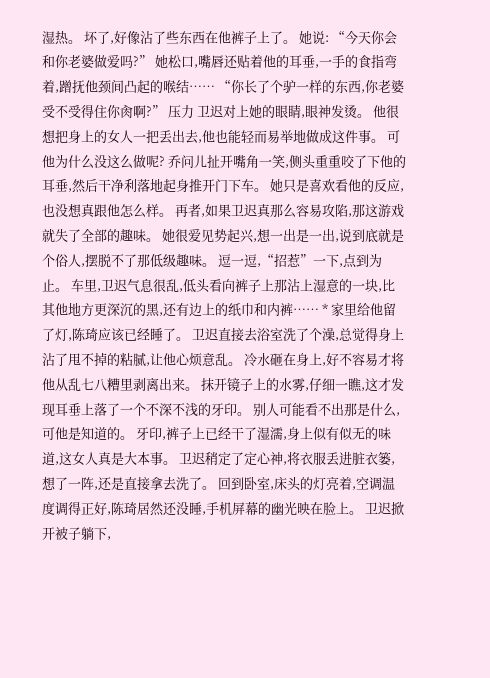湿热。 坏了,好像沾了些东西在他裤子上了。 她说: “今天你会和你老婆做爱吗?” 她松口,嘴唇还贴着他的耳垂,一手的食指弯着,蹭抚他颈间凸起的喉结…… “你长了个驴一样的东西,你老婆受不受得住你肏啊?” 压力 卫迟对上她的眼睛,眼神发烫。 他很想把身上的女人一把丢出去,他也能轻而易举地做成这件事。 可他为什么没这么做呢? 乔问儿扯开嘴角一笑,侧头重重咬了下他的耳垂,然后干净利落地起身推开门下车。 她只是喜欢看他的反应,也没想真跟他怎么样。 再者,如果卫迟真那么容易攻陷,那这游戏就失了全部的趣味。 她很爱见势起兴,想一出是一出,说到底就是个俗人,摆脱不了那低级趣味。 逗一逗,“招惹”一下,点到为止。 车里,卫迟气息很乱,低头看向裤子上那沾上湿意的一块,比其他地方更深沉的黑,还有边上的纸巾和内裤…… * 家里给他留了灯,陈琦应该已经睡了。 卫迟直接去浴室洗了个澡,总觉得身上沾了甩不掉的粘腻,让他心烦意乱。 冷水砸在身上,好不容易才将他从乱七八糟里剥离出来。 抹开镜子上的水雾,仔细一瞧,这才发现耳垂上落了一个不深不浅的牙印。 别人可能看不出那是什么,可他是知道的。 牙印,裤子上已经干了湿濡,身上似有似无的味道,这女人真是大本事。 卫迟稍定了定心神,将衣服丢进脏衣篓,想了一阵,还是直接拿去洗了。 回到卧室,床头的灯亮着,空调温度调得正好,陈琦居然还没睡,手机屏幕的幽光映在脸上。 卫迟掀开被子躺下,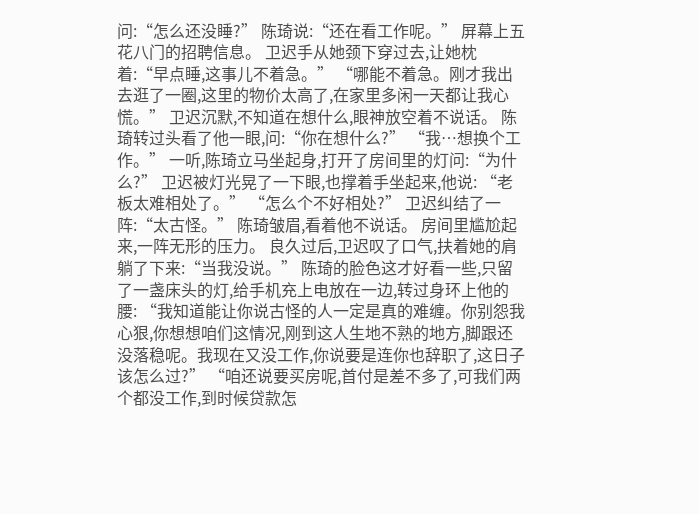问:“怎么还没睡?” 陈琦说:“还在看工作呢。” 屏幕上五花八门的招聘信息。 卫迟手从她颈下穿过去,让她枕着:“早点睡,这事儿不着急。” “哪能不着急。刚才我出去逛了一圈,这里的物价太高了,在家里多闲一天都让我心慌。” 卫迟沉默,不知道在想什么,眼神放空着不说话。 陈琦转过头看了他一眼,问:“你在想什么?” “我…想换个工作。” 一听,陈琦立马坐起身,打开了房间里的灯问:“为什么?” 卫迟被灯光晃了一下眼,也撑着手坐起来,他说: “老板太难相处了。” “怎么个不好相处?” 卫迟纠结了一阵:“太古怪。” 陈琦皱眉,看着他不说话。 房间里尴尬起来,一阵无形的压力。 良久过后,卫迟叹了口气,扶着她的肩躺了下来:“当我没说。” 陈琦的脸色这才好看一些,只留了一盏床头的灯,给手机充上电放在一边,转过身环上他的腰: “我知道能让你说古怪的人一定是真的难缠。你别怨我心狠,你想想咱们这情况,刚到这人生地不熟的地方,脚跟还没落稳呢。我现在又没工作,你说要是连你也辞职了,这日子该怎么过?” “咱还说要买房呢,首付是差不多了,可我们两个都没工作,到时候贷款怎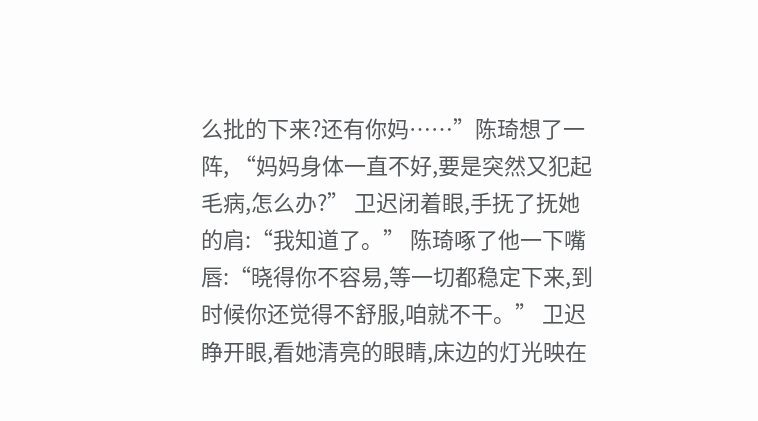么批的下来?还有你妈……”陈琦想了一阵, “妈妈身体一直不好,要是突然又犯起毛病,怎么办?” 卫迟闭着眼,手抚了抚她的肩:“我知道了。” 陈琦啄了他一下嘴唇:“晓得你不容易,等一切都稳定下来,到时候你还觉得不舒服,咱就不干。” 卫迟睁开眼,看她清亮的眼睛,床边的灯光映在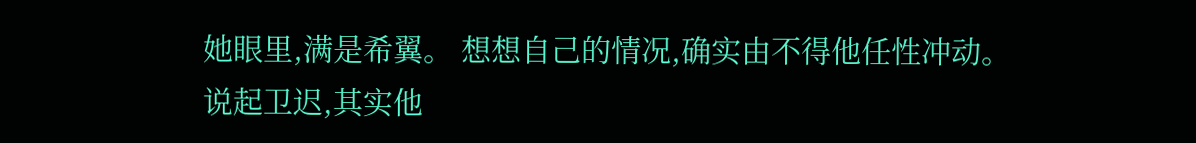她眼里,满是希翼。 想想自己的情况,确实由不得他任性冲动。 说起卫迟,其实他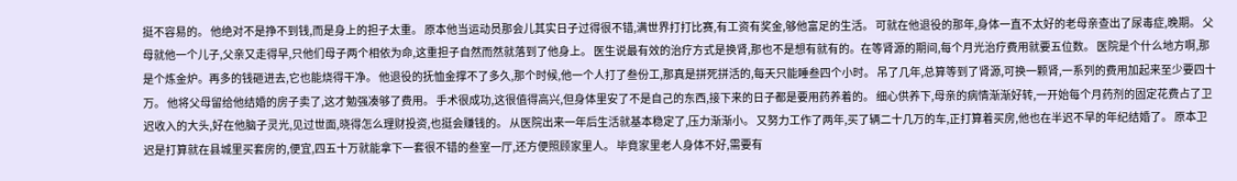挺不容易的。 他绝对不是挣不到钱,而是身上的担子太重。 原本他当运动员那会儿其实日子过得很不错,满世界打打比赛,有工资有奖金,够他富足的生活。 可就在他退役的那年,身体一直不太好的老母亲查出了尿毒症,晚期。 父母就他一个儿子,父亲又走得早,只他们母子两个相依为命,这重担子自然而然就落到了他身上。 医生说最有效的治疗方式是换肾,那也不是想有就有的。在等肾源的期间,每个月光治疗费用就要五位数。 医院是个什么地方啊,那是个炼金炉。再多的钱砸进去,它也能烧得干净。 他退役的抚恤金撑不了多久,那个时候,他一个人打了叁份工,那真是拼死拼活的,每天只能睡叁四个小时。 吊了几年,总算等到了肾源,可换一颗肾,一系列的费用加起来至少要四十万。 他将父母留给他结婚的房子卖了,这才勉强凑够了费用。 手术很成功,这很值得高兴,但身体里安了不是自己的东西,接下来的日子都是要用药养着的。 细心供养下,母亲的病情渐渐好转,一开始每个月药剂的固定花费占了卫迟收入的大头,好在他脑子灵光,见过世面,晓得怎么理财投资,也挺会赚钱的。 从医院出来一年后生活就基本稳定了,压力渐渐小。 又努力工作了两年,买了辆二十几万的车,正打算着买房,他也在半迟不早的年纪结婚了。 原本卫迟是打算就在县城里买套房的,便宜,四五十万就能拿下一套很不错的叁室一厅,还方便照顾家里人。 毕竟家里老人身体不好,需要有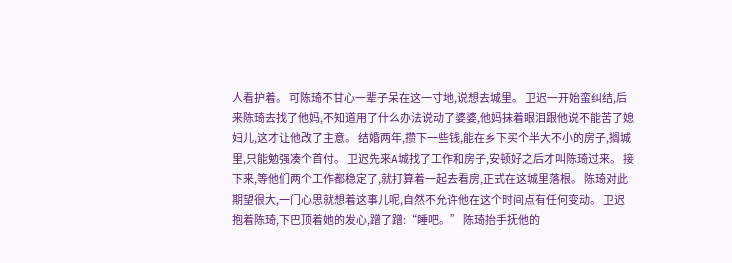人看护着。 可陈琦不甘心一辈子呆在这一寸地,说想去城里。 卫迟一开始蛮纠结,后来陈琦去找了他妈,不知道用了什么办法说动了婆婆,他妈抹着眼泪跟他说不能苦了媳妇儿,这才让他改了主意。 结婚两年,攒下一些钱,能在乡下买个半大不小的房子,搁城里,只能勉强凑个首付。 卫迟先来A城找了工作和房子,安顿好之后才叫陈琦过来。 接下来,等他们两个工作都稳定了,就打算着一起去看房,正式在这城里落根。 陈琦对此期望很大,一门心思就想着这事儿呢,自然不允许他在这个时间点有任何变动。 卫迟抱着陈琦,下巴顶着她的发心,蹭了蹭:“睡吧。” 陈琦抬手抚他的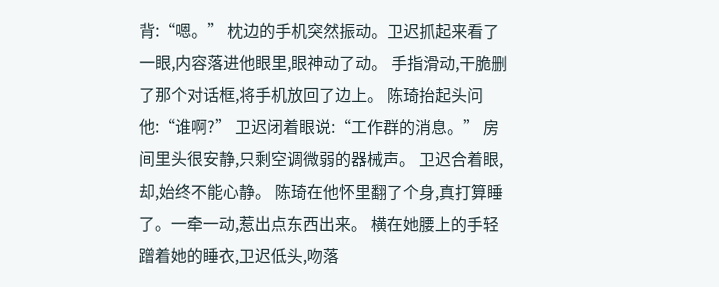背:“嗯。” 枕边的手机突然振动。卫迟抓起来看了一眼,内容落进他眼里,眼神动了动。 手指滑动,干脆删了那个对话框,将手机放回了边上。 陈琦抬起头问他:“谁啊?” 卫迟闭着眼说:“工作群的消息。” 房间里头很安静,只剩空调微弱的器械声。 卫迟合着眼, 却,始终不能心静。 陈琦在他怀里翻了个身,真打算睡了。一牵一动,惹出点东西出来。 横在她腰上的手轻蹭着她的睡衣,卫迟低头,吻落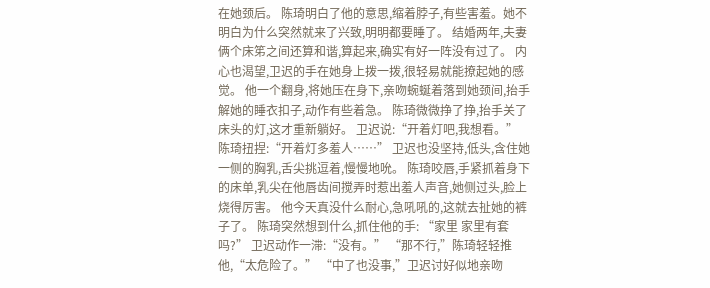在她颈后。 陈琦明白了他的意思,缩着脖子,有些害羞。她不明白为什么突然就来了兴致,明明都要睡了。 结婚两年,夫妻俩个床笫之间还算和谐,算起来,确实有好一阵没有过了。 内心也渴望,卫迟的手在她身上拨一拨,很轻易就能撩起她的感觉。 他一个翻身,将她压在身下,亲吻蜿蜒着落到她颈间,抬手解她的睡衣扣子,动作有些着急。 陈琦微微挣了挣,抬手关了床头的灯,这才重新躺好。 卫迟说:“开着灯吧,我想看。” 陈琦扭捏:“开着灯多羞人……” 卫迟也没坚持,低头,含住她一侧的胸乳,舌尖挑逗着,慢慢地吮。 陈琦咬唇,手紧抓着身下的床单,乳尖在他唇齿间搅弄时惹出羞人声音,她侧过头,脸上烧得厉害。 他今天真没什么耐心,急吼吼的,这就去扯她的裤子了。 陈琦突然想到什么,抓住他的手: “家里 家里有套吗?” 卫迟动作一滞:“没有。” “那不行,”陈琦轻轻推他,“太危险了。” “中了也没事,”卫迟讨好似地亲吻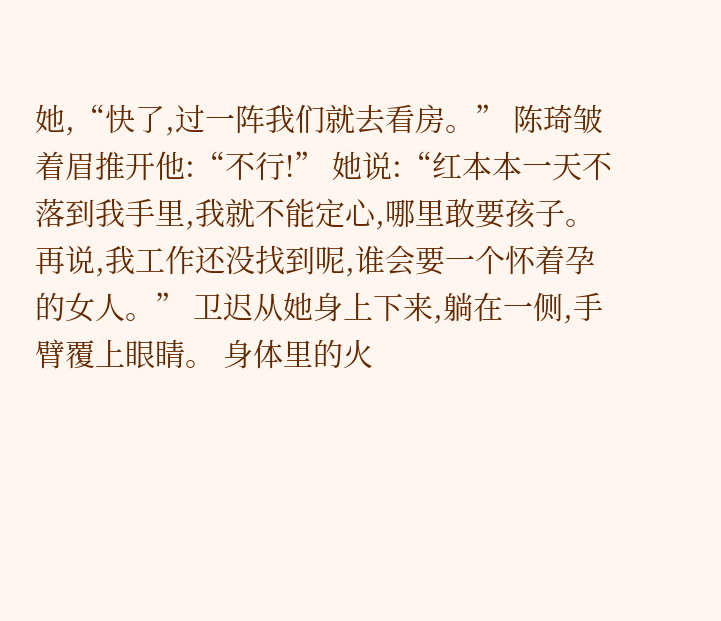她,“快了,过一阵我们就去看房。” 陈琦皱着眉推开他:“不行!” 她说:“红本本一天不落到我手里,我就不能定心,哪里敢要孩子。再说,我工作还没找到呢,谁会要一个怀着孕的女人。” 卫迟从她身上下来,躺在一侧,手臂覆上眼睛。 身体里的火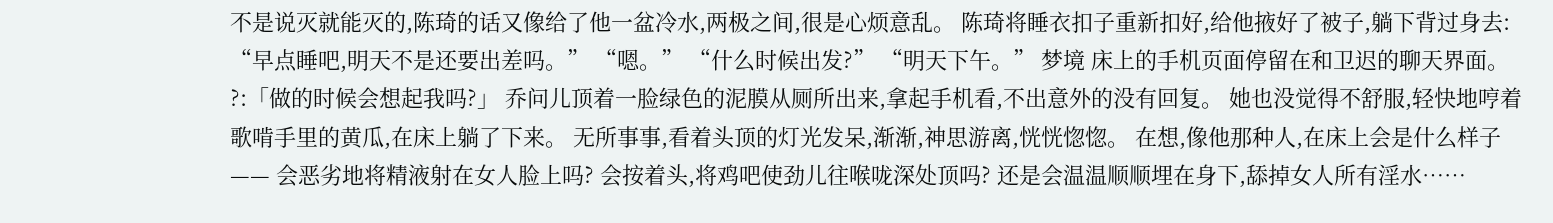不是说灭就能灭的,陈琦的话又像给了他一盆冷水,两极之间,很是心烦意乱。 陈琦将睡衣扣子重新扣好,给他掖好了被子,躺下背过身去: “早点睡吧,明天不是还要出差吗。” “嗯。” “什么时候出发?” “明天下午。” 梦境 床上的手机页面停留在和卫迟的聊天界面。 ?:「做的时候会想起我吗?」 乔问儿顶着一脸绿色的泥膜从厕所出来,拿起手机看,不出意外的没有回复。 她也没觉得不舒服,轻快地哼着歌啃手里的黄瓜,在床上躺了下来。 无所事事,看着头顶的灯光发呆,渐渐,神思游离,恍恍惚惚。 在想,像他那种人,在床上会是什么样子—— 会恶劣地将精液射在女人脸上吗? 会按着头,将鸡吧使劲儿往喉咙深处顶吗? 还是会温温顺顺埋在身下,舔掉女人所有淫水……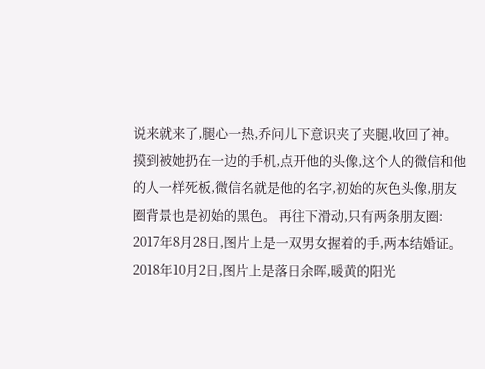说来就来了,腿心一热,乔问儿下意识夹了夹腿,收回了神。 摸到被她扔在一边的手机,点开他的头像,这个人的微信和他的人一样死板,微信名就是他的名字,初始的灰色头像,朋友圈背景也是初始的黑色。 再往下滑动,只有两条朋友圈: 2017年8月28日,图片上是一双男女握着的手,两本结婚证。 2018年10月2日,图片上是落日余晖,暖黄的阳光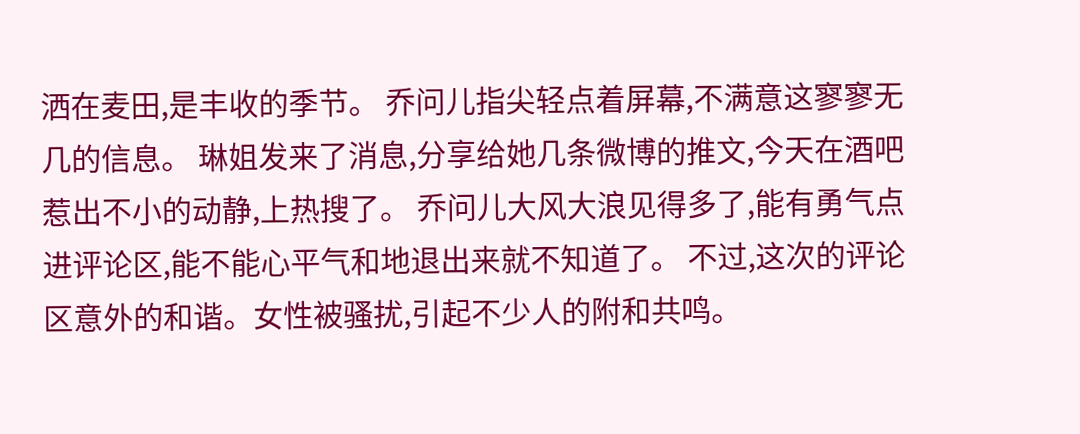洒在麦田,是丰收的季节。 乔问儿指尖轻点着屏幕,不满意这寥寥无几的信息。 琳姐发来了消息,分享给她几条微博的推文,今天在酒吧惹出不小的动静,上热搜了。 乔问儿大风大浪见得多了,能有勇气点进评论区,能不能心平气和地退出来就不知道了。 不过,这次的评论区意外的和谐。女性被骚扰,引起不少人的附和共鸣。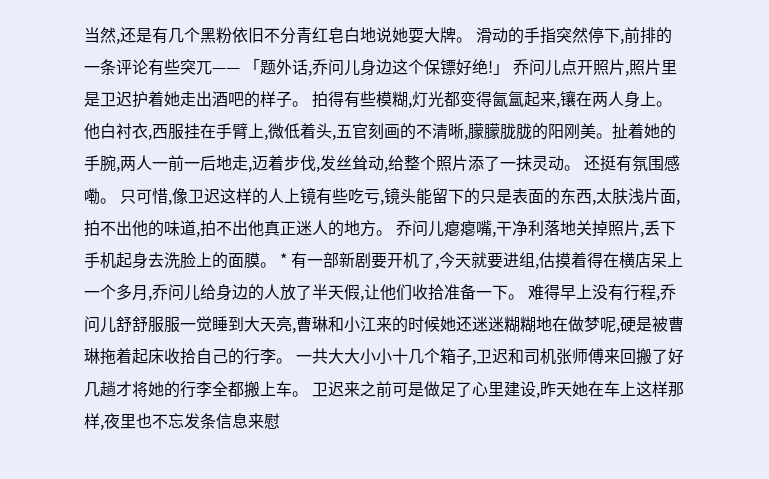当然,还是有几个黑粉依旧不分青红皂白地说她耍大牌。 滑动的手指突然停下,前排的一条评论有些突兀—— 「题外话,乔问儿身边这个保镖好绝!」 乔问儿点开照片,照片里是卫迟护着她走出酒吧的样子。 拍得有些模糊,灯光都变得氤氲起来,镶在两人身上。 他白衬衣,西服挂在手臂上,微低着头,五官刻画的不清晰,朦朦胧胧的阳刚美。扯着她的手腕,两人一前一后地走,迈着步伐,发丝耸动,给整个照片添了一抹灵动。 还挺有氛围感嘞。 只可惜,像卫迟这样的人上镜有些吃亏,镜头能留下的只是表面的东西,太肤浅片面,拍不出他的味道,拍不出他真正迷人的地方。 乔问儿瘪瘪嘴,干净利落地关掉照片,丢下手机起身去洗脸上的面膜。 * 有一部新剧要开机了,今天就要进组,估摸着得在横店呆上一个多月,乔问儿给身边的人放了半天假,让他们收拾准备一下。 难得早上没有行程,乔问儿舒舒服服一觉睡到大天亮,曹琳和小江来的时候她还迷迷糊糊地在做梦呢,硬是被曹琳拖着起床收拾自己的行李。 一共大大小小十几个箱子,卫迟和司机张师傅来回搬了好几趟才将她的行李全都搬上车。 卫迟来之前可是做足了心里建设,昨天她在车上这样那样,夜里也不忘发条信息来慰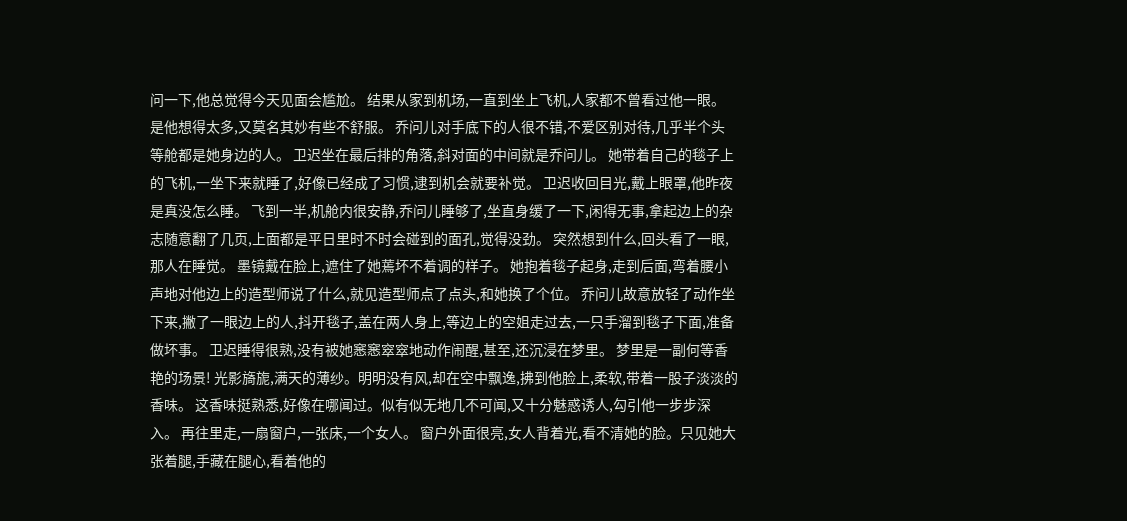问一下,他总觉得今天见面会尴尬。 结果从家到机场,一直到坐上飞机,人家都不曾看过他一眼。 是他想得太多,又莫名其妙有些不舒服。 乔问儿对手底下的人很不错,不爱区别对待,几乎半个头等舱都是她身边的人。 卫迟坐在最后排的角落,斜对面的中间就是乔问儿。 她带着自己的毯子上的飞机,一坐下来就睡了,好像已经成了习惯,逮到机会就要补觉。 卫迟收回目光,戴上眼罩,他昨夜是真没怎么睡。 飞到一半,机舱内很安静,乔问儿睡够了,坐直身缓了一下,闲得无事,拿起边上的杂志随意翻了几页,上面都是平日里时不时会碰到的面孔,觉得没劲。 突然想到什么,回头看了一眼,那人在睡觉。 墨镜戴在脸上,遮住了她蔫坏不着调的样子。 她抱着毯子起身,走到后面,弯着腰小声地对他边上的造型师说了什么,就见造型师点了点头,和她换了个位。 乔问儿故意放轻了动作坐下来,撇了一眼边上的人,抖开毯子,盖在两人身上,等边上的空姐走过去,一只手溜到毯子下面,准备做坏事。 卫迟睡得很熟,没有被她窸窸窣窣地动作闹醒,甚至,还沉浸在梦里。 梦里是一副何等香艳的场景! 光影旖旎,满天的薄纱。明明没有风,却在空中飘逸,拂到他脸上,柔软,带着一股子淡淡的香味。 这香味挺熟悉,好像在哪闻过。似有似无地几不可闻,又十分魅惑诱人,勾引他一步步深入。 再往里走,一扇窗户,一张床,一个女人。 窗户外面很亮,女人背着光,看不清她的脸。只见她大张着腿,手藏在腿心,看着他的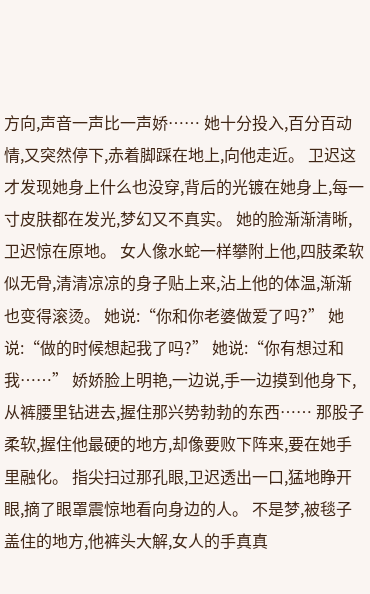方向,声音一声比一声娇…… 她十分投入,百分百动情,又突然停下,赤着脚踩在地上,向他走近。 卫迟这才发现她身上什么也没穿,背后的光镀在她身上,每一寸皮肤都在发光,梦幻又不真实。 她的脸渐渐清晰,卫迟惊在原地。 女人像水蛇一样攀附上他,四肢柔软似无骨,清清凉凉的身子贴上来,沾上他的体温,渐渐也变得滚烫。 她说:“你和你老婆做爱了吗?” 她说:“做的时候想起我了吗?” 她说:“你有想过和我……” 娇娇脸上明艳,一边说,手一边摸到他身下,从裤腰里钻进去,握住那兴势勃勃的东西…… 那股子柔软,握住他最硬的地方,却像要败下阵来,要在她手里融化。 指尖扫过那孔眼,卫迟透出一口,猛地睁开眼,摘了眼罩震惊地看向身边的人。 不是梦,被毯子盖住的地方,他裤头大解,女人的手真真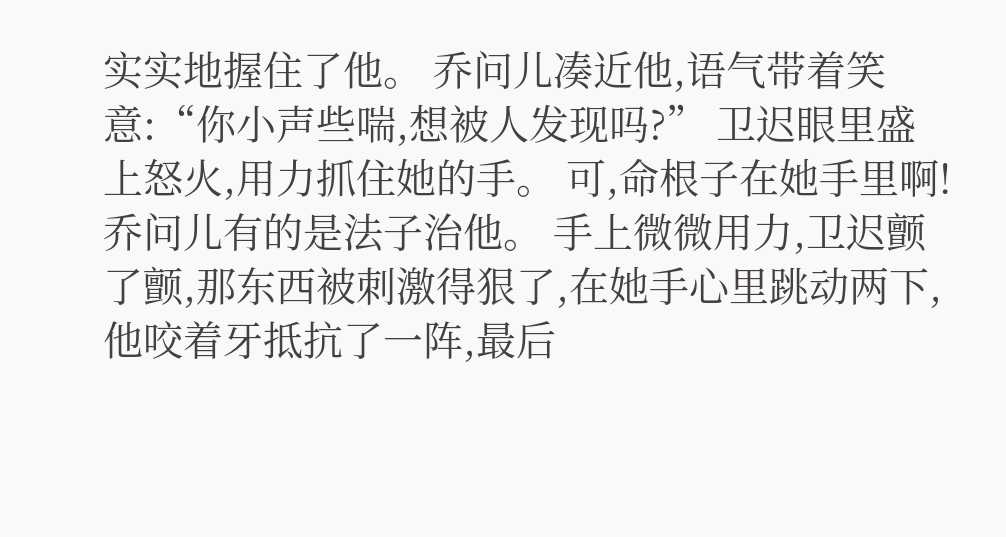实实地握住了他。 乔问儿凑近他,语气带着笑意:“你小声些喘,想被人发现吗?” 卫迟眼里盛上怒火,用力抓住她的手。 可,命根子在她手里啊! 乔问儿有的是法子治他。 手上微微用力,卫迟颤了颤,那东西被刺激得狠了,在她手心里跳动两下,他咬着牙抵抗了一阵,最后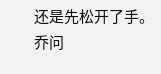还是先松开了手。 乔问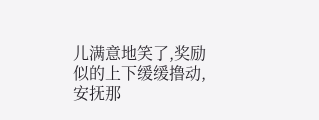儿满意地笑了,奖励似的上下缓缓撸动,安抚那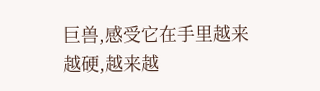巨兽,感受它在手里越来越硬,越来越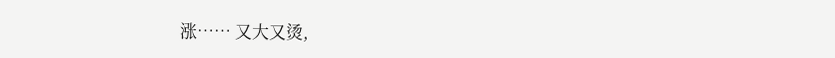涨…… 又大又烫,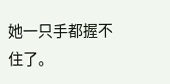她一只手都握不住了。